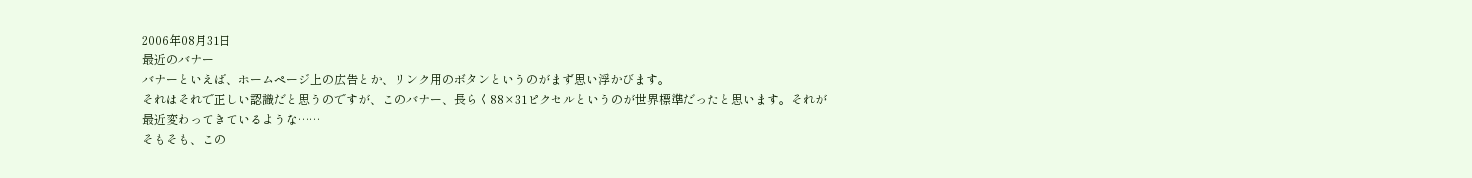2006年08月31日
最近のバナー
バナーといえば、ホームページ上の広告とか、リンク用のボタンというのがまず思い浮かびます。
それはそれで正しい認識だと思うのですが、このバナー、長らく88×31ピクセルというのが世界標準だったと思います。それが最近変わってきているような……
そもそも、この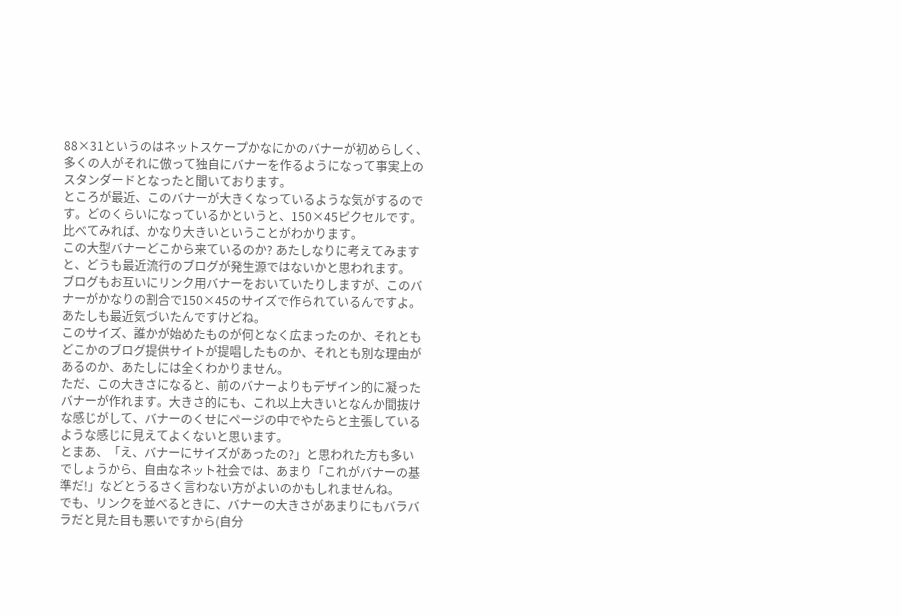88×31というのはネットスケープかなにかのバナーが初めらしく、多くの人がそれに倣って独自にバナーを作るようになって事実上のスタンダードとなったと聞いております。
ところが最近、このバナーが大きくなっているような気がするのです。どのくらいになっているかというと、150×45ピクセルです。比べてみれば、かなり大きいということがわかります。
この大型バナーどこから来ているのか? あたしなりに考えてみますと、どうも最近流行のブログが発生源ではないかと思われます。
ブログもお互いにリンク用バナーをおいていたりしますが、このバナーがかなりの割合で150×45のサイズで作られているんですよ。あたしも最近気づいたんですけどね。
このサイズ、誰かが始めたものが何となく広まったのか、それともどこかのブログ提供サイトが提唱したものか、それとも別な理由があるのか、あたしには全くわかりません。
ただ、この大きさになると、前のバナーよりもデザイン的に凝ったバナーが作れます。大きさ的にも、これ以上大きいとなんか間抜けな感じがして、バナーのくせにページの中でやたらと主張しているような感じに見えてよくないと思います。
とまあ、「え、バナーにサイズがあったの?」と思われた方も多いでしょうから、自由なネット社会では、あまり「これがバナーの基準だ!」などとうるさく言わない方がよいのかもしれませんね。
でも、リンクを並べるときに、バナーの大きさがあまりにもバラバラだと見た目も悪いですから(自分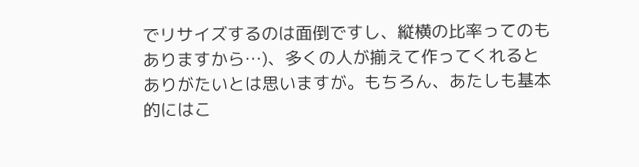でリサイズするのは面倒ですし、縦横の比率ってのもありますから…)、多くの人が揃えて作ってくれるとありがたいとは思いますが。もちろん、あたしも基本的にはこ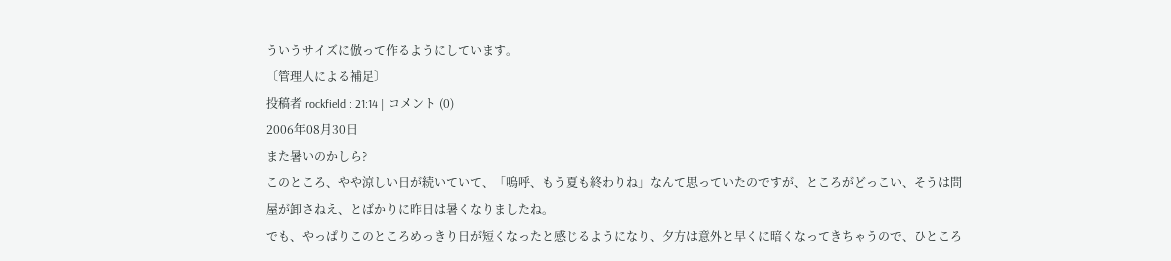ういうサイズに倣って作るようにしています。
〔管理人による補足〕
投稿者 rockfield : 21:14 | コメント (0)
2006年08月30日
また暑いのかしら?
このところ、やや涼しい日が続いていて、「嗚呼、もう夏も終わりね」なんて思っていたのですが、ところがどっこい、そうは問屋が卸さねえ、とばかりに昨日は暑くなりましたね。
でも、やっぱりこのところめっきり日が短くなったと感じるようになり、夕方は意外と早くに暗くなってきちゃうので、ひところ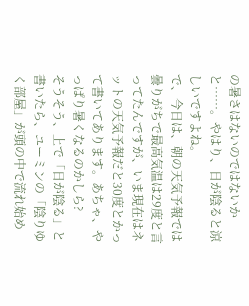の暑さはないのではないかと……。やはり、日が陰ると涼しいですよね。
で、今日は、朝の天気予報では曇りがちで最高気温は29度と言ってたんですが、いま現在はネットの天気予報だと30度とかって書いてあります。あちゃ、やっぱり暑くなるのかしら?
そうそう、上で「日が陰る」と書いたら、ユーミンの「陰りゆく部屋」が頭の中で流れ始め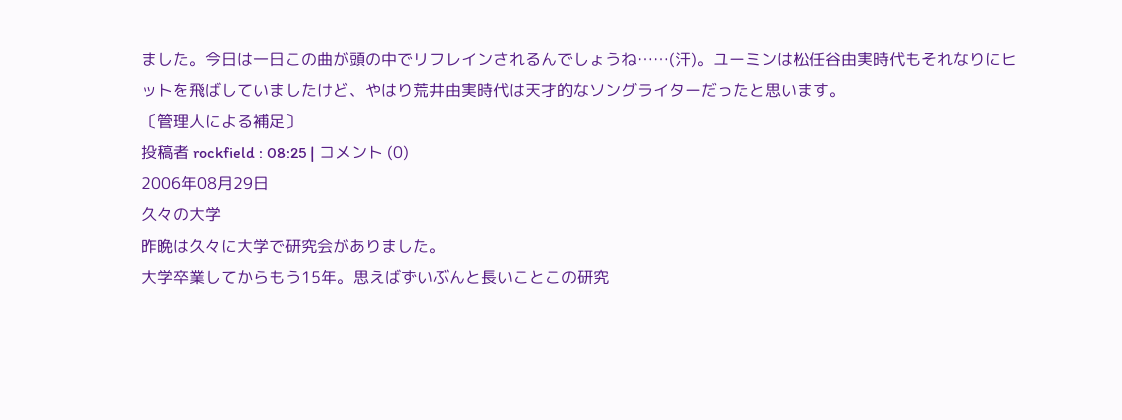ました。今日は一日この曲が頭の中でリフレインされるんでしょうね……(汗)。ユーミンは松任谷由実時代もそれなりにヒットを飛ばしていましたけど、やはり荒井由実時代は天才的なソングライターだったと思います。
〔管理人による補足〕
投稿者 rockfield : 08:25 | コメント (0)
2006年08月29日
久々の大学
昨晩は久々に大学で研究会がありました。
大学卒業してからもう15年。思えばずいぶんと長いことこの研究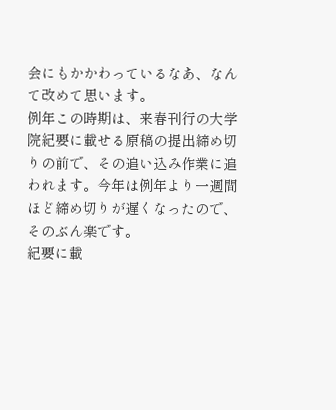会にもかかわっているなあ、なんて改めて思います。
例年この時期は、来春刊行の大学院紀要に載せる原稿の提出締め切りの前で、その追い込み作業に追われます。今年は例年より一週間ほど締め切りが遅くなったので、そのぶん楽です。
紀要に載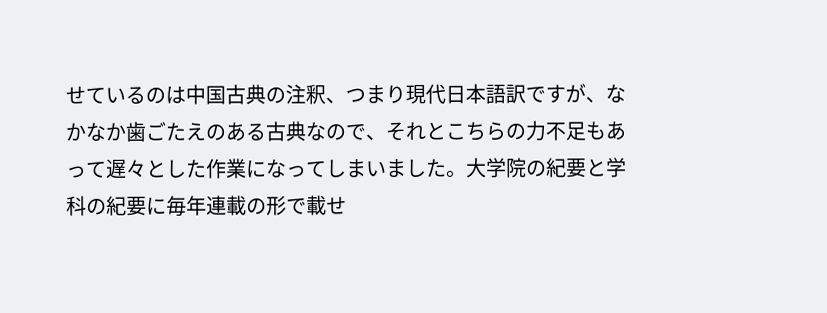せているのは中国古典の注釈、つまり現代日本語訳ですが、なかなか歯ごたえのある古典なので、それとこちらの力不足もあって遅々とした作業になってしまいました。大学院の紀要と学科の紀要に毎年連載の形で載せ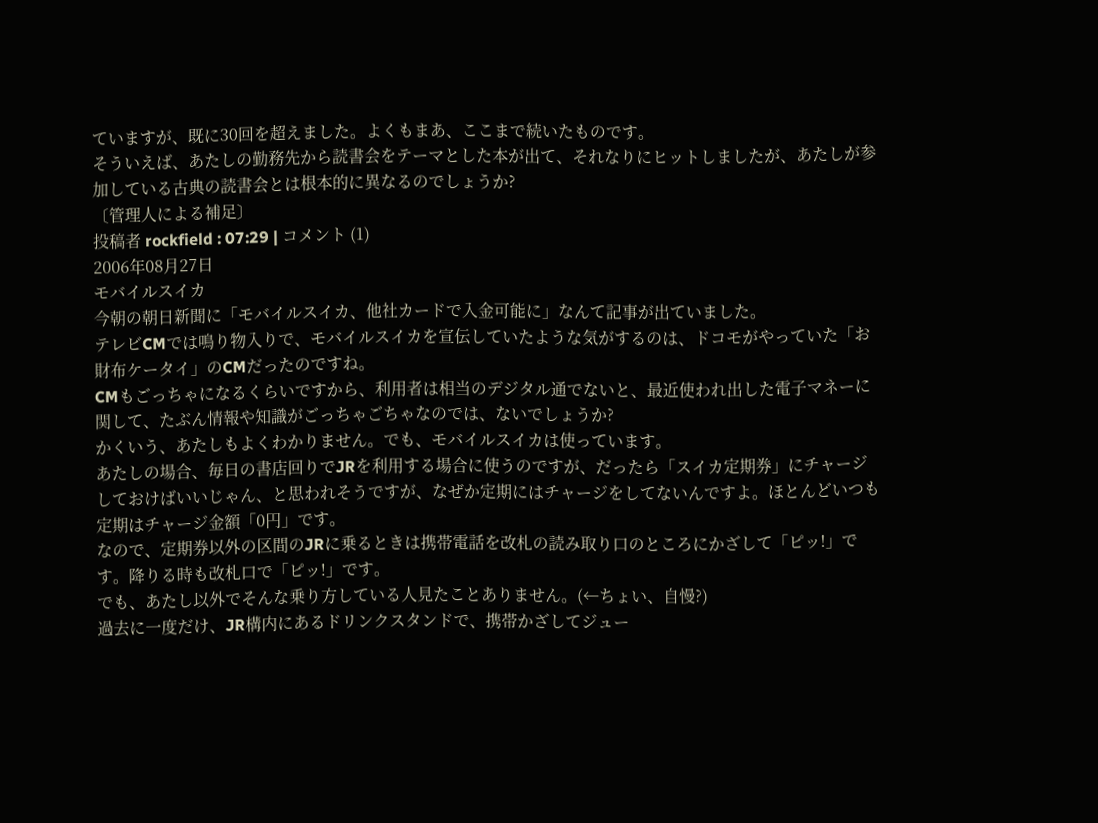ていますが、既に30回を超えました。よくもまあ、ここまで続いたものです。
そういえば、あたしの勤務先から読書会をテーマとした本が出て、それなりにヒットしましたが、あたしが参加している古典の読書会とは根本的に異なるのでしょうか?
〔管理人による補足〕
投稿者 rockfield : 07:29 | コメント (1)
2006年08月27日
モバイルスイカ
今朝の朝日新聞に「モバイルスイカ、他社カードで入金可能に」なんて記事が出ていました。
テレビCMでは鳴り物入りで、モバイルスイカを宣伝していたような気がするのは、ドコモがやっていた「お財布ケータイ」のCMだったのですね。
CMもごっちゃになるくらいですから、利用者は相当のデジタル通でないと、最近使われ出した電子マネーに関して、たぶん情報や知識がごっちゃごちゃなのでは、ないでしょうか?
かくいう、あたしもよくわかりません。でも、モバイルスイカは使っています。
あたしの場合、毎日の書店回りでJRを利用する場合に使うのですが、だったら「スイカ定期券」にチャージしておけばいいじゃん、と思われそうですが、なぜか定期にはチャージをしてないんですよ。ほとんどいつも定期はチャージ金額「0円」です。
なので、定期券以外の区間のJRに乗るときは携帯電話を改札の読み取り口のところにかざして「ピッ!」です。降りる時も改札口で「ピッ!」です。
でも、あたし以外でそんな乗り方している人見たことありません。(←ちょい、自慢?)
過去に一度だけ、JR構内にあるドリンクスタンドで、携帯かざしてジュー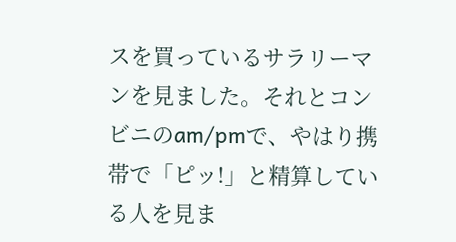スを買っているサラリーマンを見ました。それとコンビニのam/pmで、やはり携帯で「ピッ!」と精算している人を見ま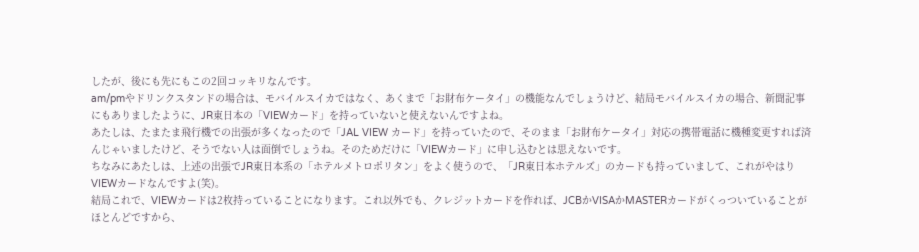したが、後にも先にもこの2回コッキリなんです。
am/pmやドリンクスタンドの場合は、モバイルスイカではなく、あくまで「お財布ケータイ」の機能なんでしょうけど、結局モバイルスイカの場合、新聞記事にもありましたように、JR東日本の「VIEWカード」を持っていないと使えないんですよね。
あたしは、たまたま飛行機での出張が多くなったので「JAL VIEW カード」を持っていたので、そのまま「お財布ケータイ」対応の携帯電話に機種変更すれば済んじゃいましたけど、そうでない人は面倒でしょうね。そのためだけに「VIEWカード」に申し込むとは思えないです。
ちなみにあたしは、上述の出張でJR東日本系の「ホテルメトロポリタン」をよく使うので、「JR東日本ホテルズ」のカードも持っていまして、これがやはりVIEWカードなんですよ(笑)。
結局これで、VIEWカードは2枚持っていることになります。これ以外でも、クレジットカードを作れば、JCBかVISAかMASTERカードがくっついていることがほとんどですから、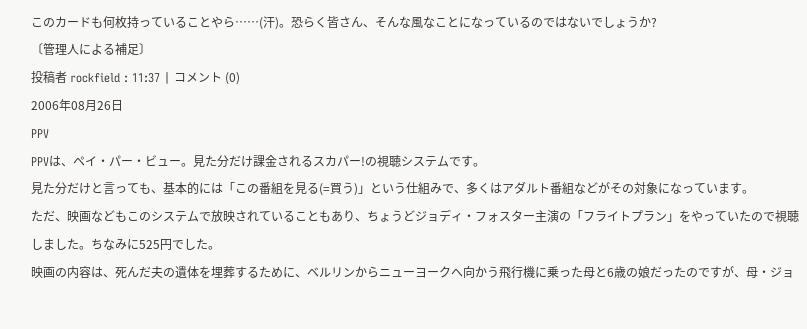このカードも何枚持っていることやら……(汗)。恐らく皆さん、そんな風なことになっているのではないでしょうか?
〔管理人による補足〕
投稿者 rockfield : 11:37 | コメント (0)
2006年08月26日
PPV
PPVは、ペイ・パー・ビュー。見た分だけ課金されるスカパー!の視聴システムです。
見た分だけと言っても、基本的には「この番組を見る(=買う)」という仕組みで、多くはアダルト番組などがその対象になっています。
ただ、映画などもこのシステムで放映されていることもあり、ちょうどジョディ・フォスター主演の「フライトプラン」をやっていたので視聴しました。ちなみに525円でした。
映画の内容は、死んだ夫の遺体を埋葬するために、ベルリンからニューヨークへ向かう飛行機に乗った母と6歳の娘だったのですが、母・ジョ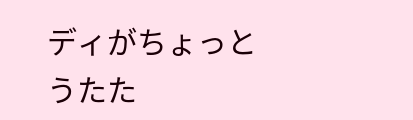ディがちょっとうたた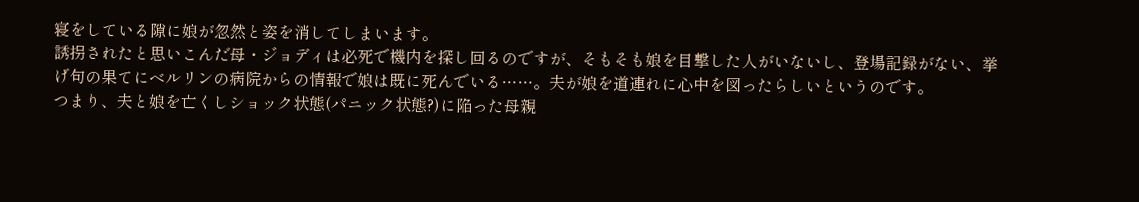寝をしている隙に娘が忽然と姿を消してしまいます。
誘拐されたと思いこんだ母・ジョディは必死で機内を探し回るのですが、そもそも娘を目撃した人がいないし、登場記録がない、挙げ句の果てにベルリンの病院からの情報で娘は既に死んでいる……。夫が娘を道連れに心中を図ったらしいというのです。
つまり、夫と娘を亡くしショック状態(パニック状態?)に陥った母親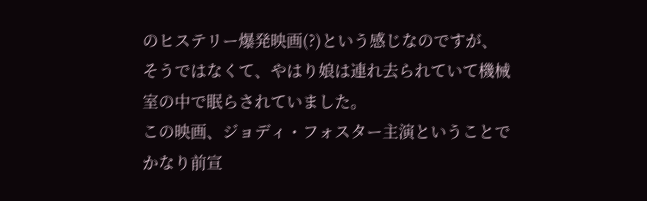のヒステリー爆発映画(?)という感じなのですが、そうではなくて、やはり娘は連れ去られていて機械室の中で眠らされていました。
この映画、ジョディ・フォスター主演ということでかなり前宣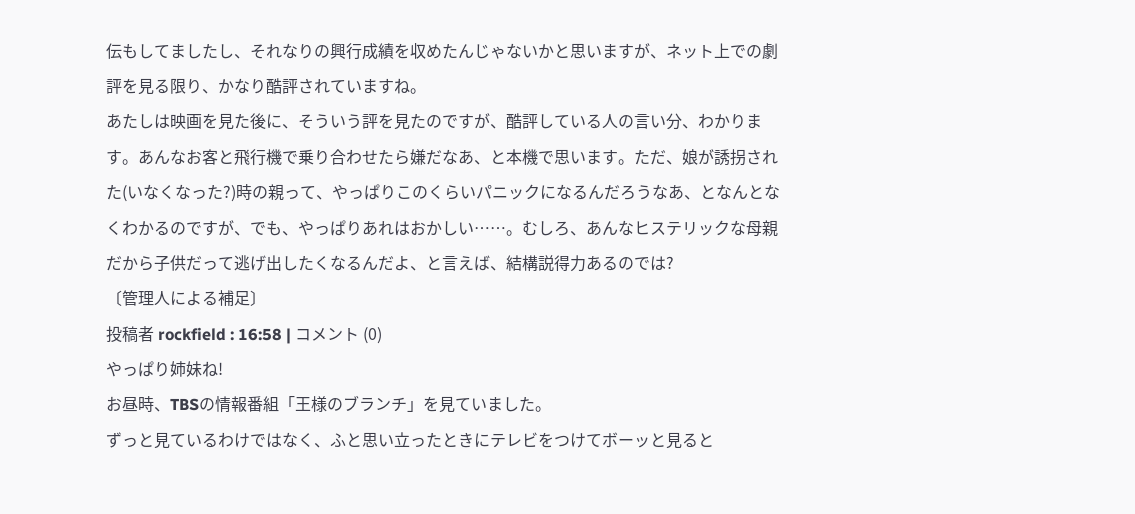伝もしてましたし、それなりの興行成績を収めたんじゃないかと思いますが、ネット上での劇評を見る限り、かなり酷評されていますね。
あたしは映画を見た後に、そういう評を見たのですが、酷評している人の言い分、わかります。あんなお客と飛行機で乗り合わせたら嫌だなあ、と本機で思います。ただ、娘が誘拐された(いなくなった?)時の親って、やっぱりこのくらいパニックになるんだろうなあ、となんとなくわかるのですが、でも、やっぱりあれはおかしい……。むしろ、あんなヒステリックな母親だから子供だって逃げ出したくなるんだよ、と言えば、結構説得力あるのでは?
〔管理人による補足〕
投稿者 rockfield : 16:58 | コメント (0)
やっぱり姉妹ね!
お昼時、TBSの情報番組「王様のブランチ」を見ていました。
ずっと見ているわけではなく、ふと思い立ったときにテレビをつけてボーッと見ると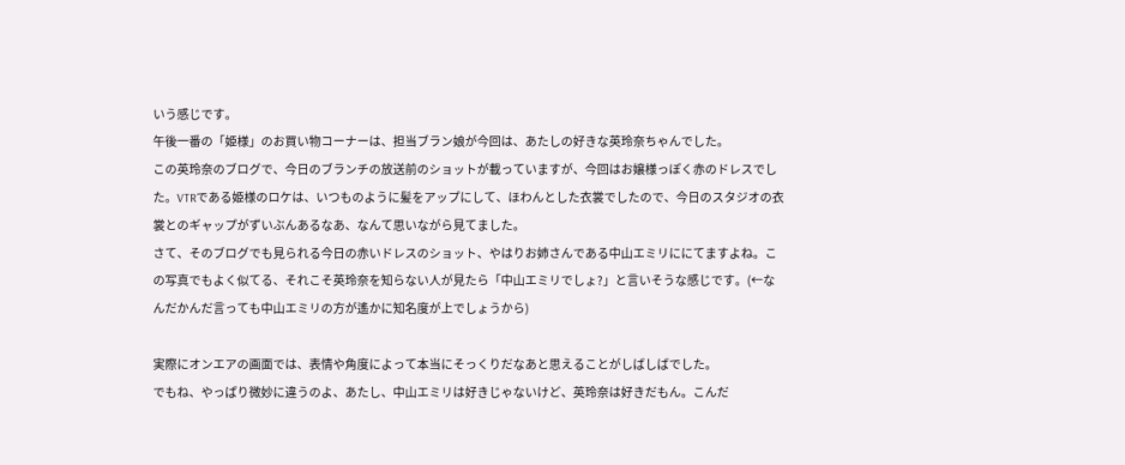いう感じです。
午後一番の「姫様」のお買い物コーナーは、担当ブラン娘が今回は、あたしの好きな英玲奈ちゃんでした。
この英玲奈のブログで、今日のブランチの放送前のショットが載っていますが、今回はお嬢様っぽく赤のドレスでした。VTRである姫様のロケは、いつものように髪をアップにして、ほわんとした衣裳でしたので、今日のスタジオの衣裳とのギャップがずいぶんあるなあ、なんて思いながら見てました。
さて、そのブログでも見られる今日の赤いドレスのショット、やはりお姉さんである中山エミリににてますよね。この写真でもよく似てる、それこそ英玲奈を知らない人が見たら「中山エミリでしょ?」と言いそうな感じです。(←なんだかんだ言っても中山エミリの方が遙かに知名度が上でしょうから)

実際にオンエアの画面では、表情や角度によって本当にそっくりだなあと思えることがしばしばでした。
でもね、やっぱり微妙に違うのよ、あたし、中山エミリは好きじゃないけど、英玲奈は好きだもん。こんだ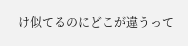け似てるのにどこが違うって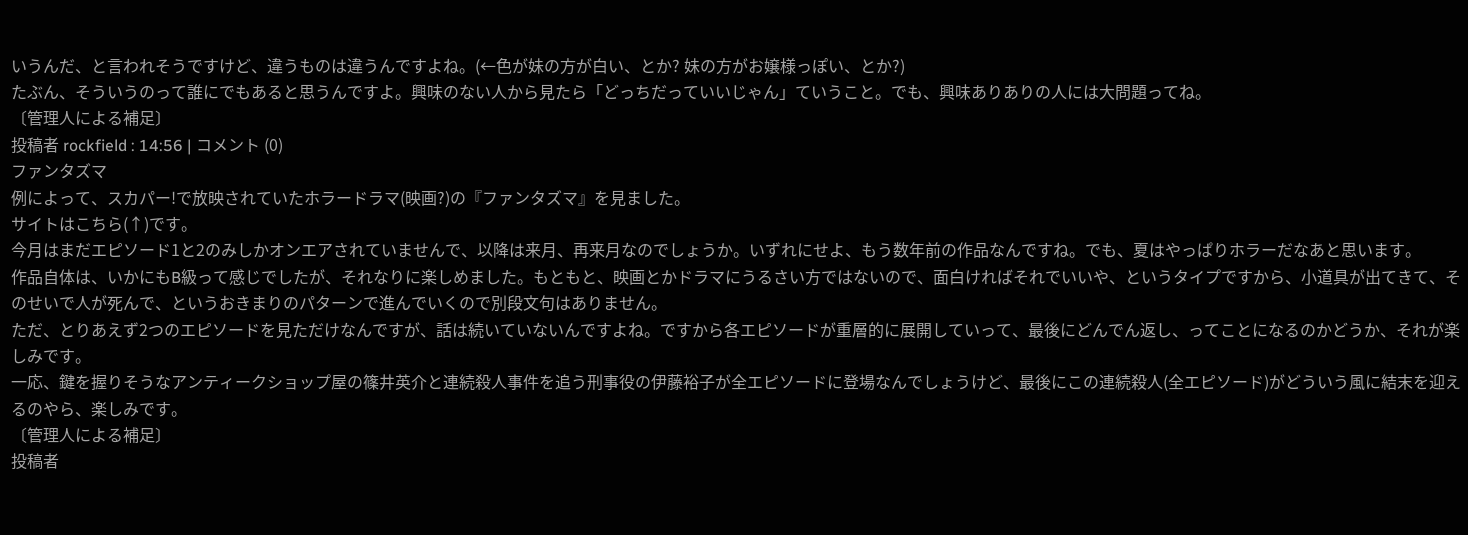いうんだ、と言われそうですけど、違うものは違うんですよね。(←色が妹の方が白い、とか? 妹の方がお嬢様っぽい、とか?)
たぶん、そういうのって誰にでもあると思うんですよ。興味のない人から見たら「どっちだっていいじゃん」ていうこと。でも、興味ありありの人には大問題ってね。
〔管理人による補足〕
投稿者 rockfield : 14:56 | コメント (0)
ファンタズマ
例によって、スカパー!で放映されていたホラードラマ(映画?)の『ファンタズマ』を見ました。
サイトはこちら(↑)です。
今月はまだエピソード1と2のみしかオンエアされていませんで、以降は来月、再来月なのでしょうか。いずれにせよ、もう数年前の作品なんですね。でも、夏はやっぱりホラーだなあと思います。
作品自体は、いかにもB級って感じでしたが、それなりに楽しめました。もともと、映画とかドラマにうるさい方ではないので、面白ければそれでいいや、というタイプですから、小道具が出てきて、そのせいで人が死んで、というおきまりのパターンで進んでいくので別段文句はありません。
ただ、とりあえず2つのエピソードを見ただけなんですが、話は続いていないんですよね。ですから各エピソードが重層的に展開していって、最後にどんでん返し、ってことになるのかどうか、それが楽しみです。
一応、鍵を握りそうなアンティークショップ屋の篠井英介と連続殺人事件を追う刑事役の伊藤裕子が全エピソードに登場なんでしょうけど、最後にこの連続殺人(全エピソード)がどういう風に結末を迎えるのやら、楽しみです。
〔管理人による補足〕
投稿者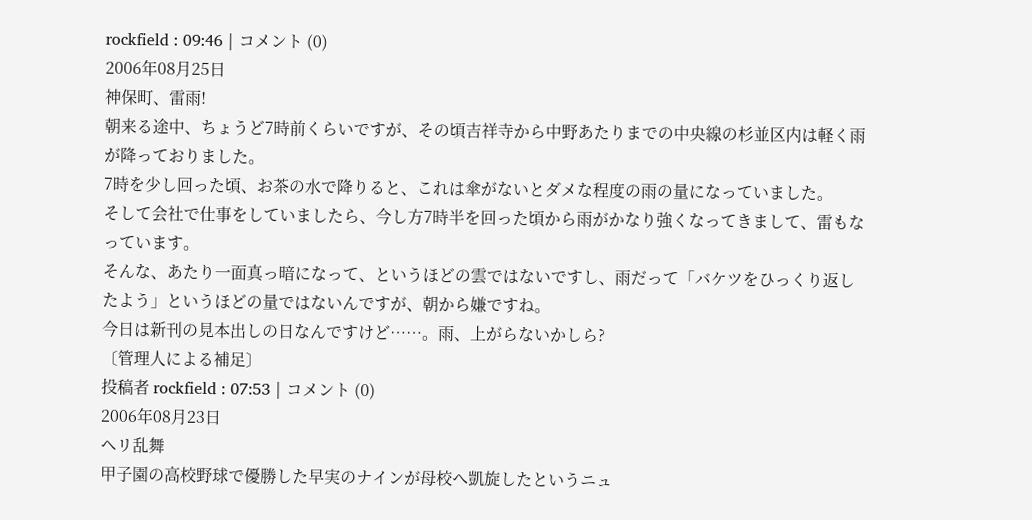rockfield : 09:46 | コメント (0)
2006年08月25日
神保町、雷雨!
朝来る途中、ちょうど7時前くらいですが、その頃吉祥寺から中野あたりまでの中央線の杉並区内は軽く雨が降っておりました。
7時を少し回った頃、お茶の水で降りると、これは傘がないとダメな程度の雨の量になっていました。
そして会社で仕事をしていましたら、今し方7時半を回った頃から雨がかなり強くなってきまして、雷もなっています。
そんな、あたり一面真っ暗になって、というほどの雲ではないですし、雨だって「バケツをひっくり返したよう」というほどの量ではないんですが、朝から嫌ですね。
今日は新刊の見本出しの日なんですけど……。雨、上がらないかしら?
〔管理人による補足〕
投稿者 rockfield : 07:53 | コメント (0)
2006年08月23日
ヘリ乱舞
甲子園の高校野球で優勝した早実のナインが母校へ凱旋したというニュ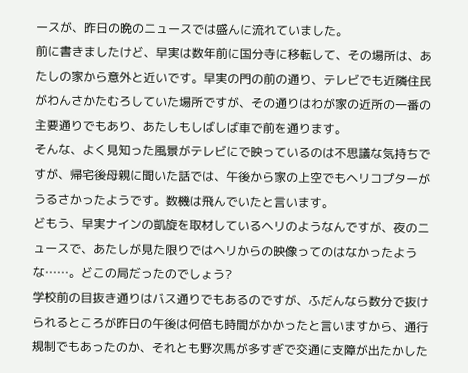ースが、昨日の晩のニュースでは盛んに流れていました。
前に書きましたけど、早実は数年前に国分寺に移転して、その場所は、あたしの家から意外と近いです。早実の門の前の通り、テレビでも近隣住民がわんさかたむろしていた場所ですが、その通りはわが家の近所の一番の主要通りでもあり、あたしもしばしば車で前を通ります。
そんな、よく見知った風景がテレビにで映っているのは不思議な気持ちですが、帰宅後母親に聞いた話では、午後から家の上空でもヘリコプターがうるさかったようです。数機は飛んでいたと言います。
どもう、早実ナインの凱旋を取材しているヘリのようなんですが、夜のニュースで、あたしが見た限りではヘリからの映像ってのはなかったような……。どこの局だったのでしょう?
学校前の目抜き通りはバス通りでもあるのですが、ふだんなら数分で抜けられるところが昨日の午後は何倍も時間がかかったと言いますから、通行規制でもあったのか、それとも野次馬が多すぎで交通に支障が出たかした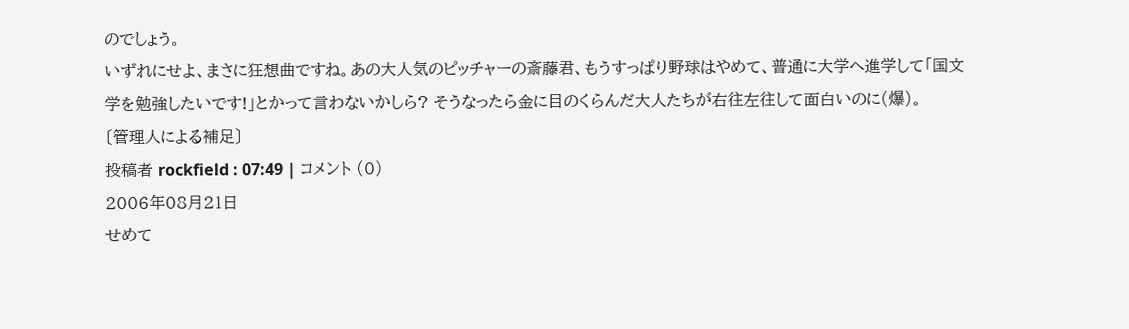のでしょう。
いずれにせよ、まさに狂想曲ですね。あの大人気のピッチャーの斎藤君、もうすっぱり野球はやめて、普通に大学へ進学して「国文学を勉強したいです!」とかって言わないかしら? そうなったら金に目のくらんだ大人たちが右往左往して面白いのに(爆)。
〔管理人による補足〕
投稿者 rockfield : 07:49 | コメント (0)
2006年08月21日
せめて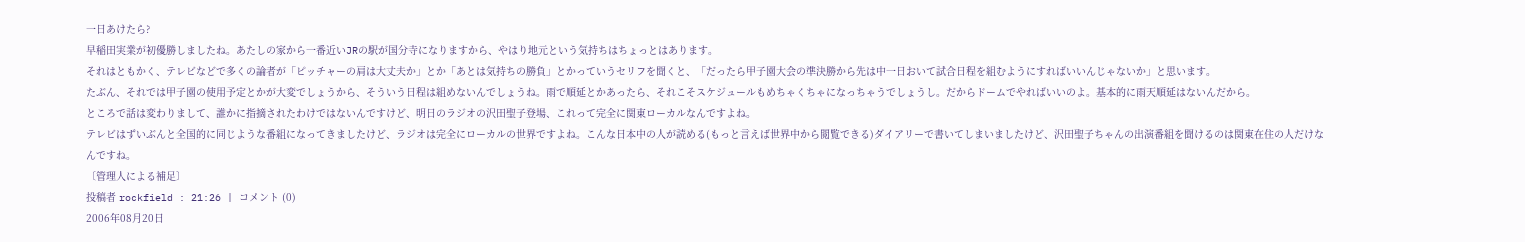一日あけたら?
早稲田実業が初優勝しましたね。あたしの家から一番近いJRの駅が国分寺になりますから、やはり地元という気持ちはちょっとはあります。
それはともかく、テレビなどで多くの論者が「ピッチャーの肩は大丈夫か」とか「あとは気持ちの勝負」とかっていうセリフを聞くと、「だったら甲子園大会の準決勝から先は中一日おいて試合日程を組むようにすればいいんじゃないか」と思います。
たぶん、それでは甲子園の使用予定とかが大変でしょうから、そういう日程は組めないんでしょうね。雨で順延とかあったら、それこそスケジュールもめちゃくちゃになっちゃうでしょうし。だからドームでやればいいのよ。基本的に雨天順延はないんだから。
ところで話は変わりまして、誰かに指摘されたわけではないんですけど、明日のラジオの沢田聖子登場、これって完全に関東ローカルなんですよね。
テレビはずいぶんと全国的に同じような番組になってきましたけど、ラジオは完全にローカルの世界ですよね。こんな日本中の人が読める(もっと言えば世界中から閲覧できる)ダイアリーで書いてしまいましたけど、沢田聖子ちゃんの出演番組を聞けるのは関東在住の人だけなんですね。
〔管理人による補足〕
投稿者 rockfield : 21:26 | コメント (0)
2006年08月20日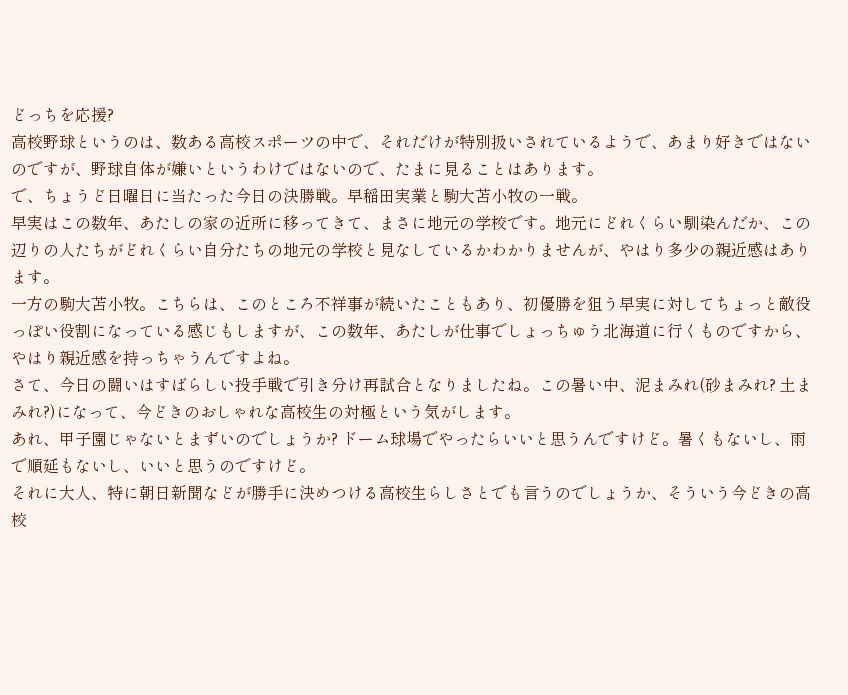どっちを応援?
高校野球というのは、数ある高校スポーツの中で、それだけが特別扱いされているようで、あまり好きではないのですが、野球自体が嫌いというわけではないので、たまに見ることはあります。
で、ちょうど日曜日に当たった今日の決勝戦。早稲田実業と駒大苫小牧の一戦。
早実はこの数年、あたしの家の近所に移ってきて、まさに地元の学校です。地元にどれくらい馴染んだか、この辺りの人たちがどれくらい自分たちの地元の学校と見なしているかわかりませんが、やはり多少の親近感はあります。
一方の駒大苫小牧。こちらは、このところ不祥事が続いたこともあり、初優勝を狙う早実に対してちょっと敵役っぽい役割になっている感じもしますが、この数年、あたしが仕事でしょっちゅう北海道に行くものですから、やはり親近感を持っちゃうんですよね。
さて、今日の闘いはすばらしい投手戦で引き分け再試合となりましたね。この暑い中、泥まみれ(砂まみれ? 土まみれ?)になって、今どきのおしゃれな高校生の対極という気がします。
あれ、甲子園じゃないとまずいのでしょうか? ドーム球場でやったらいいと思うんですけど。暑くもないし、雨で順延もないし、いいと思うのですけど。
それに大人、特に朝日新聞などが勝手に決めつける高校生らしさとでも言うのでしょうか、そういう今どきの高校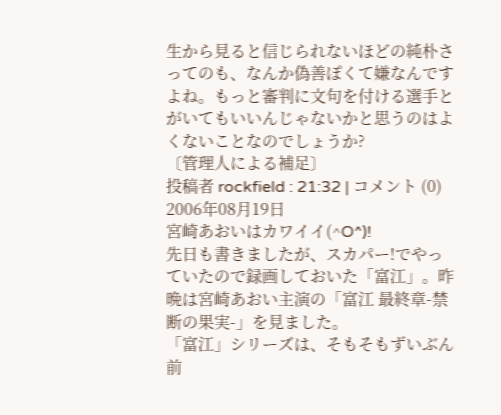生から見ると信じられないほどの純朴さってのも、なんか偽善ぽくて嫌なんですよね。もっと審判に文句を付ける選手とがいてもいいんじゃないかと思うのはよくないことなのでしょうか?
〔管理人による補足〕
投稿者 rockfield : 21:32 | コメント (0)
2006年08月19日
宮崎あおいはカワイイ(^O^)!
先日も書きましたが、スカパー!でやっていたので録画しておいた「富江」。昨晩は宮崎あおい主演の「富江 最終章-禁断の果実-」を見ました。
「富江」シリーズは、そもそもずいぶん前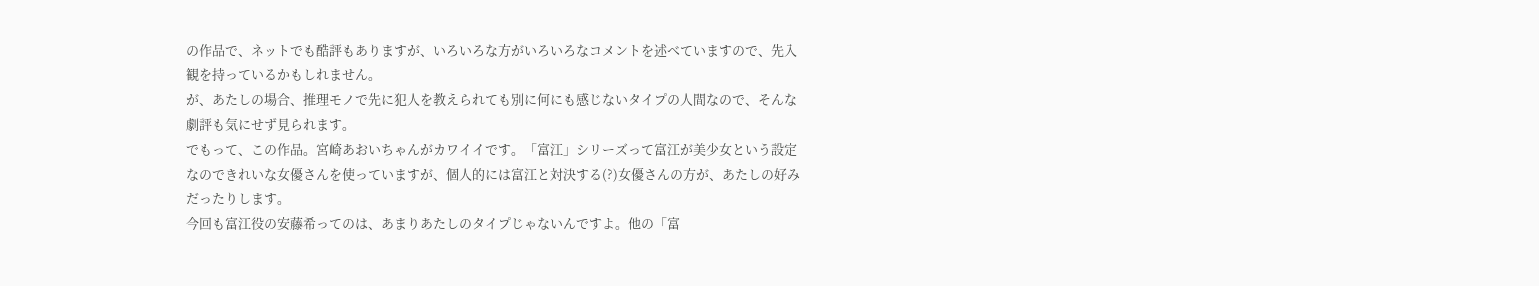の作品で、ネットでも酷評もありますが、いろいろな方がいろいろなコメントを述べていますので、先入観を持っているかもしれません。
が、あたしの場合、推理モノで先に犯人を教えられても別に何にも感じないタイプの人間なので、そんな劇評も気にせず見られます。
でもって、この作品。宮崎あおいちゃんがカワイイです。「富江」シリーズって富江が美少女という設定なのできれいな女優さんを使っていますが、個人的には富江と対決する(?)女優さんの方が、あたしの好みだったりします。
今回も富江役の安藤希ってのは、あまりあたしのタイプじゃないんですよ。他の「富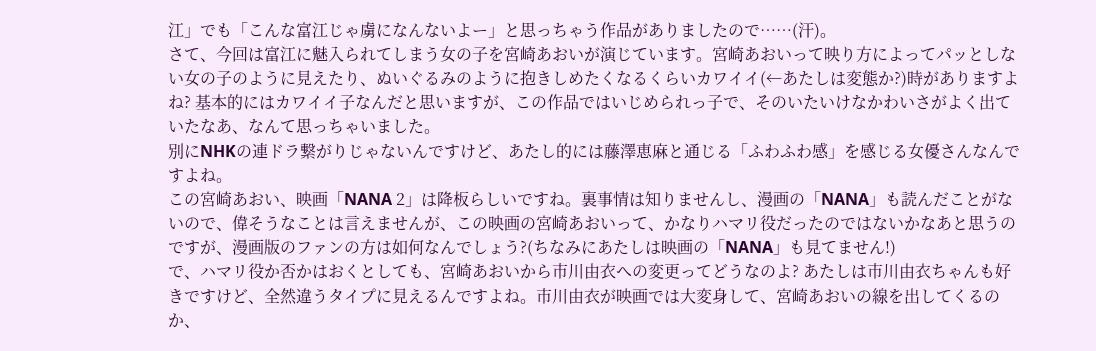江」でも「こんな富江じゃ虜になんないよー」と思っちゃう作品がありましたので……(汗)。
さて、今回は富江に魅入られてしまう女の子を宮崎あおいが演じています。宮崎あおいって映り方によってパッとしない女の子のように見えたり、ぬいぐるみのように抱きしめたくなるくらいカワイイ(←あたしは変態か?)時がありますよね? 基本的にはカワイイ子なんだと思いますが、この作品ではいじめられっ子で、そのいたいけなかわいさがよく出ていたなあ、なんて思っちゃいました。
別にNHKの連ドラ繋がりじゃないんですけど、あたし的には藤澤恵麻と通じる「ふわふわ感」を感じる女優さんなんですよね。
この宮崎あおい、映画「NANA 2」は降板らしいですね。裏事情は知りませんし、漫画の「NANA」も読んだことがないので、偉そうなことは言えませんが、この映画の宮崎あおいって、かなりハマリ役だったのではないかなあと思うのですが、漫画版のファンの方は如何なんでしょう?(ちなみにあたしは映画の「NANA」も見てません!)
で、ハマリ役か否かはおくとしても、宮崎あおいから市川由衣への変更ってどうなのよ? あたしは市川由衣ちゃんも好きですけど、全然違うタイプに見えるんですよね。市川由衣が映画では大変身して、宮崎あおいの線を出してくるのか、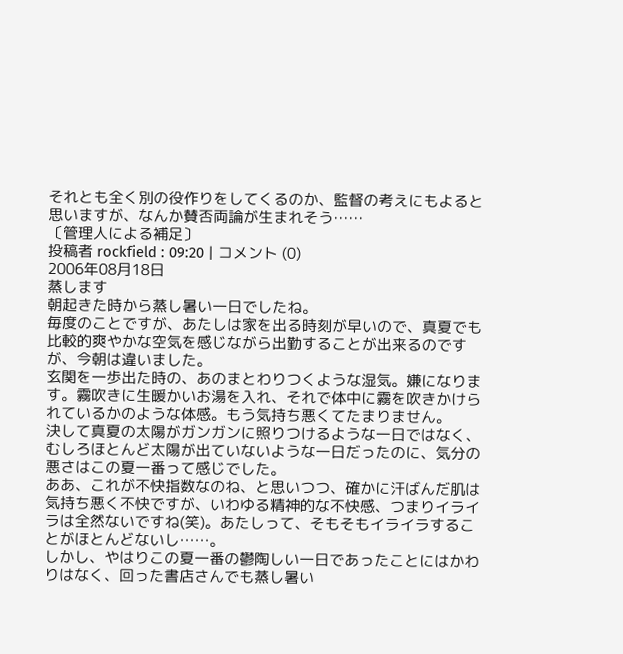それとも全く別の役作りをしてくるのか、監督の考えにもよると思いますが、なんか賛否両論が生まれそう……
〔管理人による補足〕
投稿者 rockfield : 09:20 | コメント (0)
2006年08月18日
蒸します
朝起きた時から蒸し暑い一日でしたね。
毎度のことですが、あたしは家を出る時刻が早いので、真夏でも比較的爽やかな空気を感じながら出勤することが出来るのですが、今朝は違いました。
玄関を一歩出た時の、あのまとわりつくような湿気。嫌になります。霧吹きに生暖かいお湯を入れ、それで体中に霧を吹きかけられているかのような体感。もう気持ち悪くてたまりません。
決して真夏の太陽がガンガンに照りつけるような一日ではなく、むしろほとんど太陽が出ていないような一日だったのに、気分の悪さはこの夏一番って感じでした。
ああ、これが不快指数なのね、と思いつつ、確かに汗ばんだ肌は気持ち悪く不快ですが、いわゆる精神的な不快感、つまりイライラは全然ないですね(笑)。あたしって、そもそもイライラすることがほとんどないし……。
しかし、やはりこの夏一番の鬱陶しい一日であったことにはかわりはなく、回った書店さんでも蒸し暑い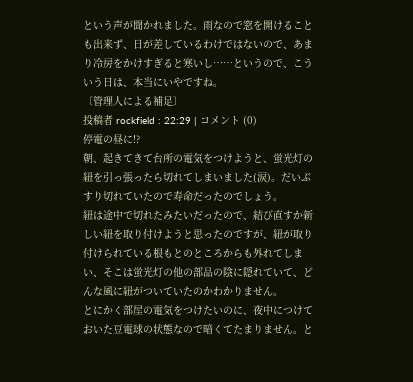という声が聞かれました。雨なので窓を開けることも出来ず、日が差しているわけではないので、あまり冷房をかけすぎると寒いし……というので、こういう日は、本当にいやですね。
〔管理人による補足〕
投稿者 rockfield : 22:29 | コメント (0)
停電の昼に!?
朝、起きてきて台所の電気をつけようと、蛍光灯の紐を引っ張ったら切れてしまいました(涙)。だいぶすり切れていたので寿命だったのでしょう。
紐は途中で切れたみたいだったので、結び直すか新しい紐を取り付けようと思ったのですが、紐が取り付けられている根もとのところからも外れてしまい、そこは蛍光灯の他の部品の陰に隠れていて、どんな風に紐がついていたのかわかりません。
とにかく部屋の電気をつけたいのに、夜中につけておいた豆電球の状態なので暗くてたまりません。と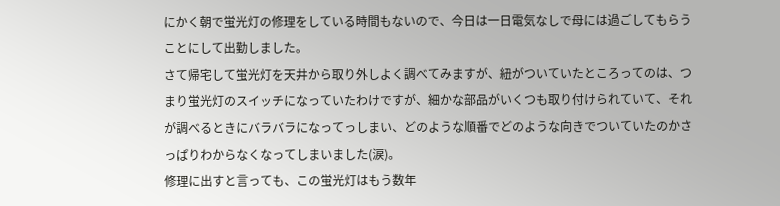にかく朝で蛍光灯の修理をしている時間もないので、今日は一日電気なしで母には過ごしてもらうことにして出勤しました。
さて帰宅して蛍光灯を天井から取り外しよく調べてみますが、紐がついていたところってのは、つまり蛍光灯のスイッチになっていたわけですが、細かな部品がいくつも取り付けられていて、それが調べるときにバラバラになってっしまい、どのような順番でどのような向きでついていたのかさっぱりわからなくなってしまいました(涙)。
修理に出すと言っても、この蛍光灯はもう数年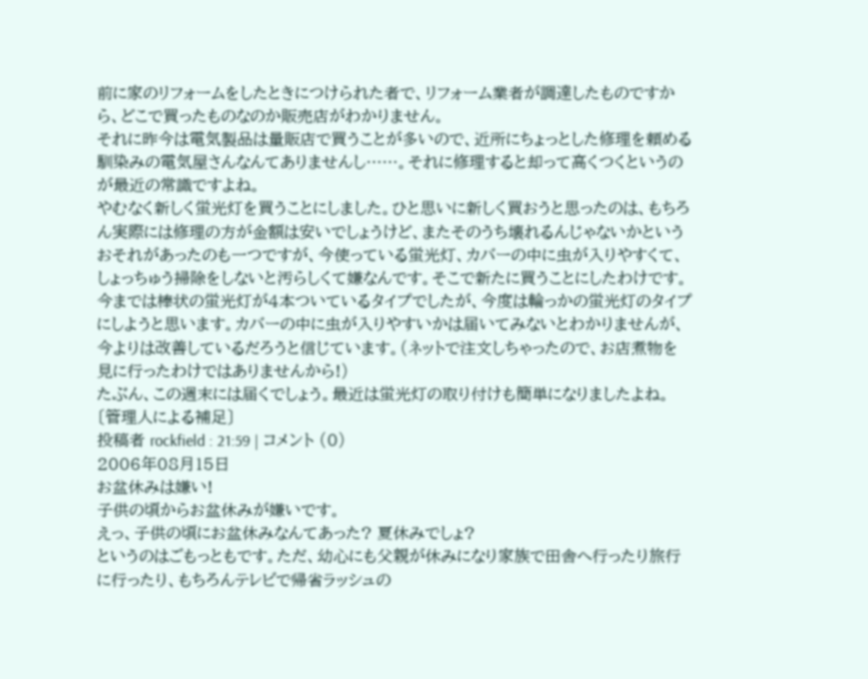前に家のリフォームをしたときにつけられた者で、リフォーム業者が調達したものですから、どこで買ったものなのか販売店がわかりません。
それに昨今は電気製品は量販店で買うことが多いので、近所にちょっとした修理を頼める馴染みの電気屋さんなんてありませんし……。それに修理すると却って高くつくというのが最近の常識ですよね。
やむなく新しく蛍光灯を買うことにしました。ひと思いに新しく買おうと思ったのは、もちろん実際には修理の方が金額は安いでしょうけど、またそのうち壊れるんじゃないかというおそれがあったのも一つですが、今使っている蛍光灯、カバーの中に虫が入りやすくて、しょっちゅう掃除をしないと汚らしくて嫌なんです。そこで新たに買うことにしたわけです。
今までは棒状の蛍光灯が4本ついているタイプでしたが、今度は輪っかの蛍光灯のタイプにしようと思います。カバーの中に虫が入りやすいかは届いてみないとわかりませんが、今よりは改善しているだろうと信じています。(ネットで注文しちゃったので、お店煮物を見に行ったわけではありませんから!)
たぶん、この週末には届くでしょう。最近は蛍光灯の取り付けも簡単になりましたよね。
〔管理人による補足〕
投稿者 rockfield : 21:59 | コメント (0)
2006年08月15日
お盆休みは嫌い!
子供の頃からお盆休みが嫌いです。
えっ、子供の頃にお盆休みなんてあった? 夏休みでしょ?
というのはごもっともです。ただ、幼心にも父親が休みになり家族で田舎へ行ったり旅行に行ったり、もちろんテレビで帰省ラッシュの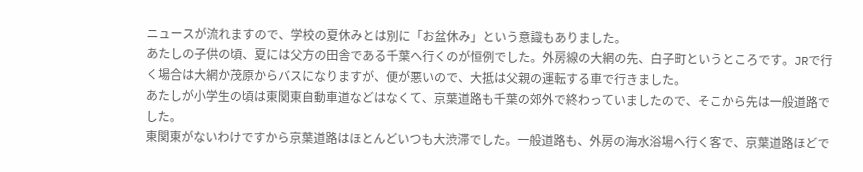ニュースが流れますので、学校の夏休みとは別に「お盆休み」という意識もありました。
あたしの子供の頃、夏には父方の田舎である千葉へ行くのが恒例でした。外房線の大網の先、白子町というところです。JRで行く場合は大網か茂原からバスになりますが、便が悪いので、大抵は父親の運転する車で行きました。
あたしが小学生の頃は東関東自動車道などはなくて、京葉道路も千葉の郊外で終わっていましたので、そこから先は一般道路でした。
東関東がないわけですから京葉道路はほとんどいつも大渋滞でした。一般道路も、外房の海水浴場へ行く客で、京葉道路ほどで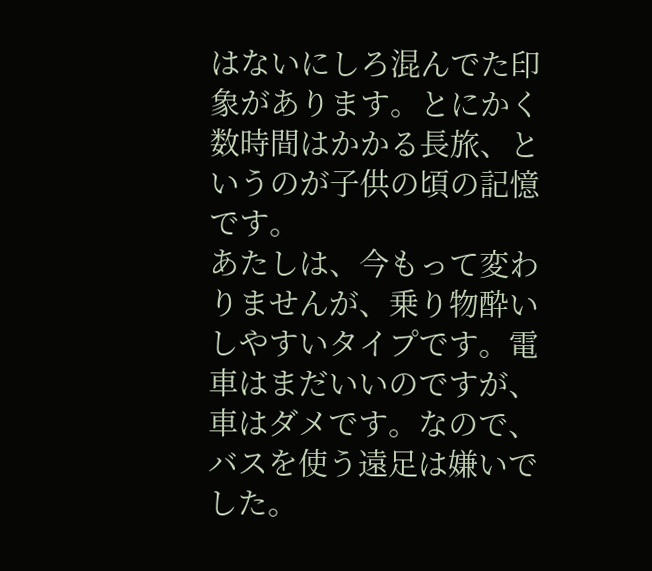はないにしろ混んでた印象があります。とにかく数時間はかかる長旅、というのが子供の頃の記憶です。
あたしは、今もって変わりませんが、乗り物酔いしやすいタイプです。電車はまだいいのですが、車はダメです。なので、バスを使う遠足は嫌いでした。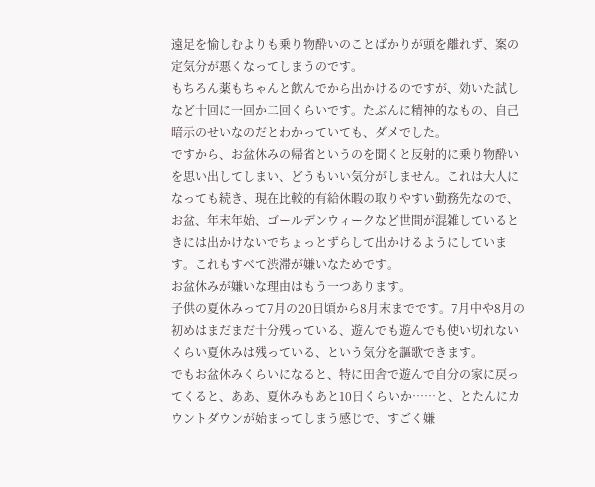遠足を愉しむよりも乗り物酔いのことばかりが頭を離れず、案の定気分が悪くなってしまうのです。
もちろん薬もちゃんと飲んでから出かけるのですが、効いた試しなど十回に一回か二回くらいです。たぶんに精神的なもの、自己暗示のせいなのだとわかっていても、ダメでした。
ですから、お盆休みの帰省というのを聞くと反射的に乗り物酔いを思い出してしまい、どうもいい気分がしません。これは大人になっても続き、現在比較的有給休暇の取りやすい勤務先なので、お盆、年末年始、ゴールデンウィークなど世間が混雑しているときには出かけないでちょっとずらして出かけるようにしています。これもすべて渋滞が嫌いなためです。
お盆休みが嫌いな理由はもう一つあります。
子供の夏休みって7月の20日頃から8月末までです。7月中や8月の初めはまだまだ十分残っている、遊んでも遊んでも使い切れないくらい夏休みは残っている、という気分を謳歌できます。
でもお盆休みくらいになると、特に田舎で遊んで自分の家に戻ってくると、ああ、夏休みもあと10日くらいか……と、とたんにカウントダウンが始まってしまう感じで、すごく嫌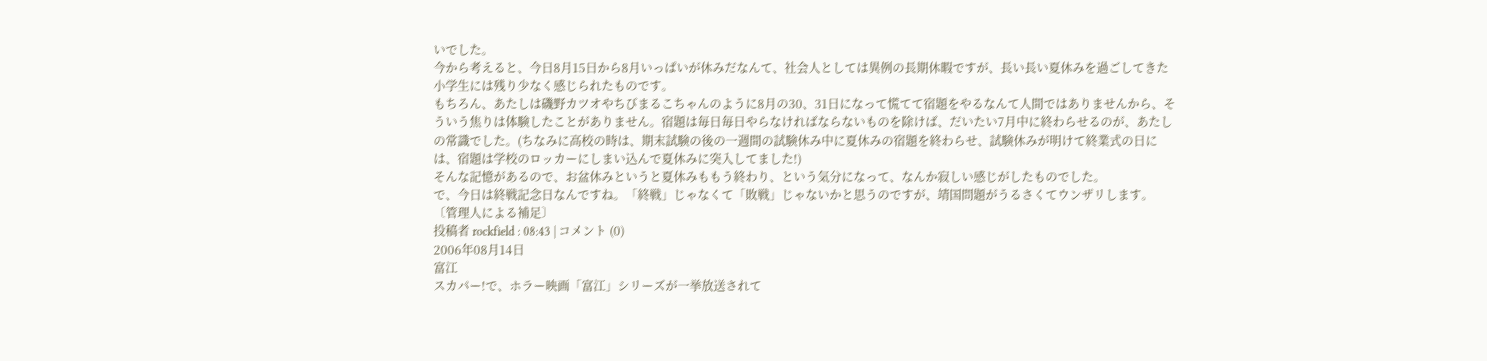いでした。
今から考えると、今日8月15日から8月いっぱいが休みだなんて、社会人としては異例の長期休暇ですが、長い長い夏休みを過ごしてきた小学生には残り少なく感じられたものです。
もちろん、あたしは磯野カツオやちびまるこちゃんのように8月の30、31日になって慌てて宿題をやるなんて人間ではありませんから、そういう焦りは体験したことがありません。宿題は毎日毎日やらなければならないものを除けば、だいたい7月中に終わらせるのが、あたしの常識でした。(ちなみに高校の時は、期末試験の後の一週間の試験休み中に夏休みの宿題を終わらせ、試験休みが明けて終業式の日には、宿題は学校のロッカーにしまい込んで夏休みに突入してました!)
そんな記憶があるので、お盆休みというと夏休みももう終わり、という気分になって、なんか寂しい感じがしたものでした。
で、今日は終戦記念日なんですね。「終戦」じゃなくて「敗戦」じゃないかと思うのですが、靖国問題がうるさくてウンザリします。
〔管理人による補足〕
投稿者 rockfield : 08:43 | コメント (0)
2006年08月14日
富江
スカパー!で、ホラー映画「富江」シリーズが一挙放送されて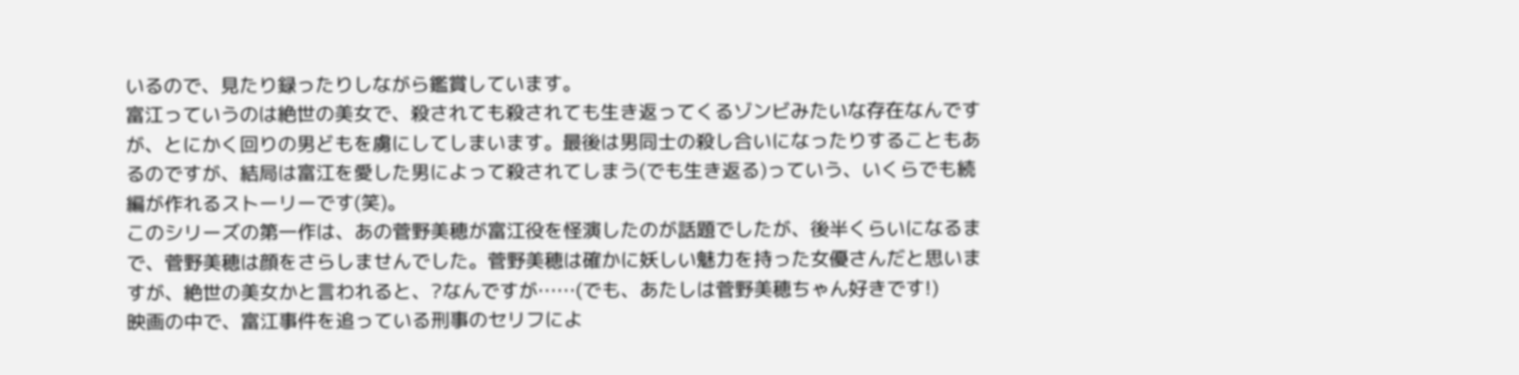いるので、見たり録ったりしながら鑑賞しています。
富江っていうのは絶世の美女で、殺されても殺されても生き返ってくるゾンビみたいな存在なんですが、とにかく回りの男どもを虜にしてしまいます。最後は男同士の殺し合いになったりすることもあるのですが、結局は富江を愛した男によって殺されてしまう(でも生き返る)っていう、いくらでも続編が作れるストーリーです(笑)。
このシリーズの第一作は、あの菅野美穂が富江役を怪演したのが話題でしたが、後半くらいになるまで、菅野美穂は顔をさらしませんでした。菅野美穂は確かに妖しい魅力を持った女優さんだと思いますが、絶世の美女かと言われると、?なんですが……(でも、あたしは菅野美穂ちゃん好きです!)
映画の中で、富江事件を追っている刑事のセリフによ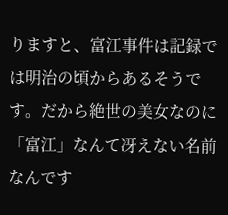りますと、富江事件は記録では明治の頃からあるそうです。だから絶世の美女なのに「富江」なんて冴えない名前なんです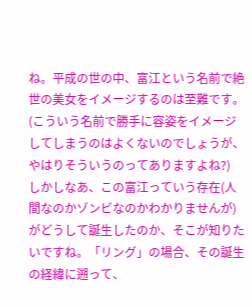ね。平成の世の中、富江という名前で絶世の美女をイメージするのは至難です。(こういう名前で勝手に容姿をイメージしてしまうのはよくないのでしょうが、やはりそういうのってありますよね?)
しかしなあ、この富江っていう存在(人間なのかゾンビなのかわかりませんが)がどうして誕生したのか、そこが知りたいですね。「リング」の場合、その誕生の経緯に遡って、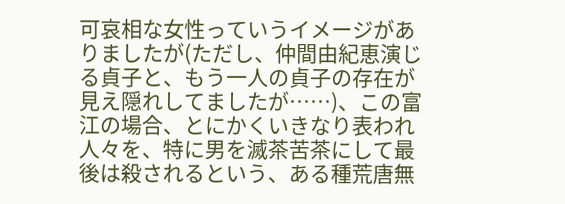可哀相な女性っていうイメージがありましたが(ただし、仲間由紀恵演じる貞子と、もう一人の貞子の存在が見え隠れしてましたが……)、この富江の場合、とにかくいきなり表われ人々を、特に男を滅茶苦茶にして最後は殺されるという、ある種荒唐無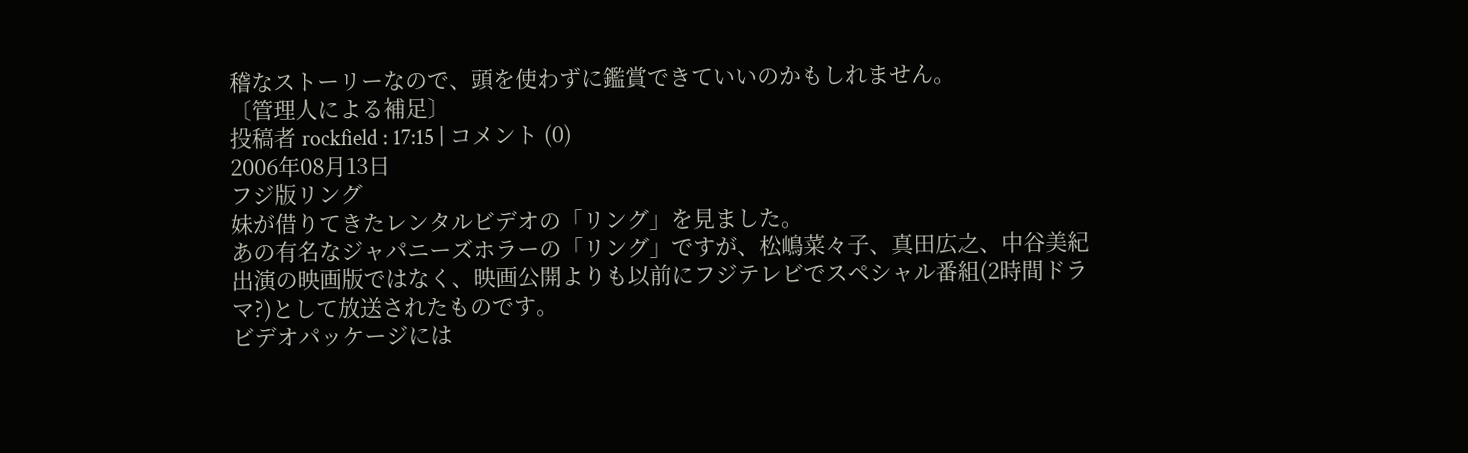稽なストーリーなので、頭を使わずに鑑賞できていいのかもしれません。
〔管理人による補足〕
投稿者 rockfield : 17:15 | コメント (0)
2006年08月13日
フジ版リング
妹が借りてきたレンタルビデオの「リング」を見ました。
あの有名なジャパニーズホラーの「リング」ですが、松嶋菜々子、真田広之、中谷美紀出演の映画版ではなく、映画公開よりも以前にフジテレビでスペシャル番組(2時間ドラマ?)として放送されたものです。
ビデオパッケージには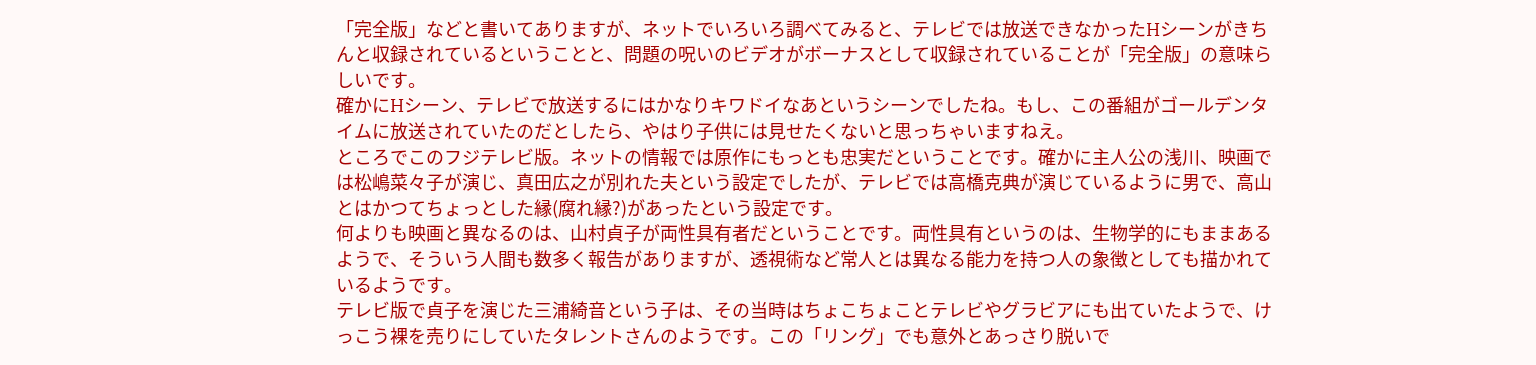「完全版」などと書いてありますが、ネットでいろいろ調べてみると、テレビでは放送できなかったHシーンがきちんと収録されているということと、問題の呪いのビデオがボーナスとして収録されていることが「完全版」の意味らしいです。
確かにHシーン、テレビで放送するにはかなりキワドイなあというシーンでしたね。もし、この番組がゴールデンタイムに放送されていたのだとしたら、やはり子供には見せたくないと思っちゃいますねえ。
ところでこのフジテレビ版。ネットの情報では原作にもっとも忠実だということです。確かに主人公の浅川、映画では松嶋菜々子が演じ、真田広之が別れた夫という設定でしたが、テレビでは高橋克典が演じているように男で、高山とはかつてちょっとした縁(腐れ縁?)があったという設定です。
何よりも映画と異なるのは、山村貞子が両性具有者だということです。両性具有というのは、生物学的にもままあるようで、そういう人間も数多く報告がありますが、透視術など常人とは異なる能力を持つ人の象徴としても描かれているようです。
テレビ版で貞子を演じた三浦綺音という子は、その当時はちょこちょことテレビやグラビアにも出ていたようで、けっこう裸を売りにしていたタレントさんのようです。この「リング」でも意外とあっさり脱いで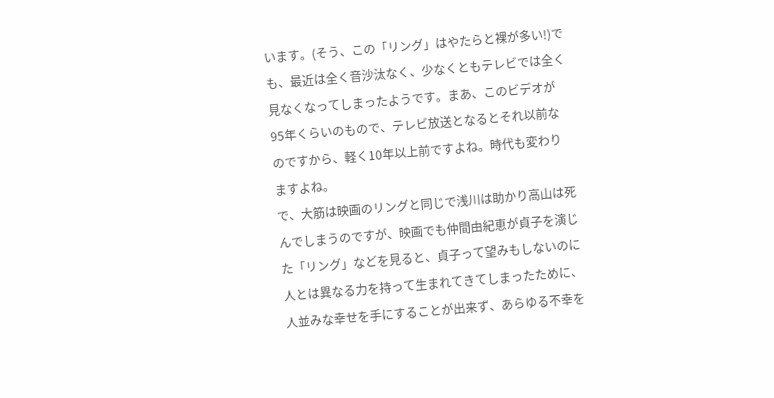います。(そう、この「リング」はやたらと裸が多い!)でも、最近は全く音沙汰なく、少なくともテレビでは全く見なくなってしまったようです。まあ、このビデオが95年くらいのもので、テレビ放送となるとそれ以前なのですから、軽く10年以上前ですよね。時代も変わりますよね。
で、大筋は映画のリングと同じで浅川は助かり高山は死んでしまうのですが、映画でも仲間由紀恵が貞子を演じた「リング」などを見ると、貞子って望みもしないのに人とは異なる力を持って生まれてきてしまったために、人並みな幸せを手にすることが出来ず、あらゆる不幸を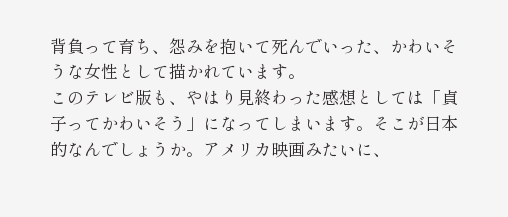背負って育ち、怨みを抱いて死んでいった、かわいそうな女性として描かれています。
このテレビ版も、やはり見終わった感想としては「貞子ってかわいそう」になってしまいます。そこが日本的なんでしょうか。アメリカ映画みたいに、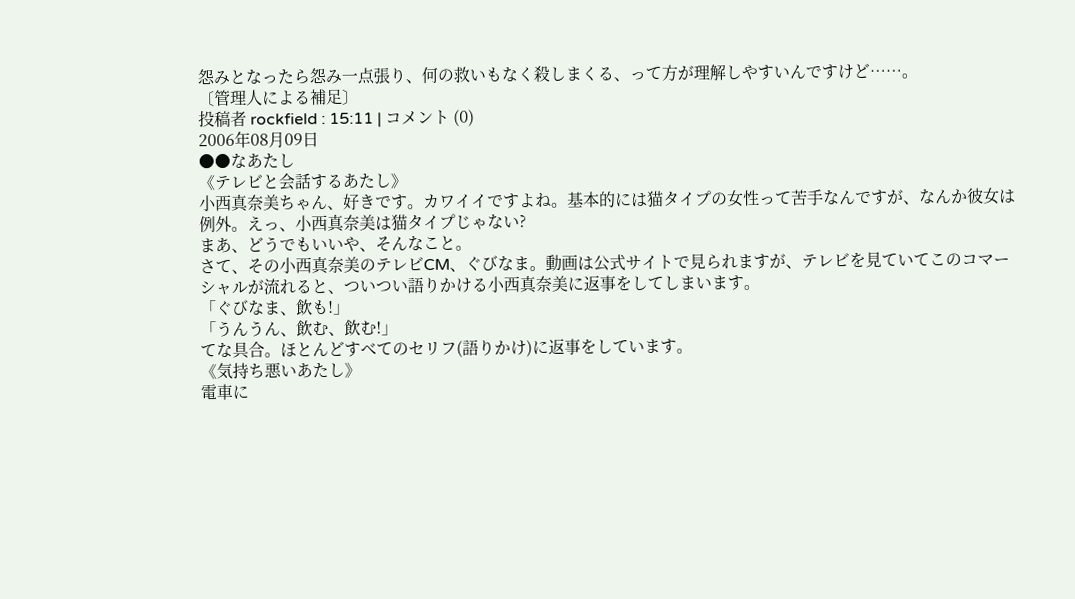怨みとなったら怨み一点張り、何の救いもなく殺しまくる、って方が理解しやすいんですけど……。
〔管理人による補足〕
投稿者 rockfield : 15:11 | コメント (0)
2006年08月09日
●●なあたし
《テレビと会話するあたし》
小西真奈美ちゃん、好きです。カワイイですよね。基本的には猫タイプの女性って苦手なんですが、なんか彼女は例外。えっ、小西真奈美は猫タイプじゃない?
まあ、どうでもいいや、そんなこと。
さて、その小西真奈美のテレビCM、ぐびなま。動画は公式サイトで見られますが、テレビを見ていてこのコマーシャルが流れると、ついつい語りかける小西真奈美に返事をしてしまいます。
「ぐびなま、飲も!」
「うんうん、飲む、飲む!」
てな具合。ほとんどすべてのセリフ(語りかけ)に返事をしています。
《気持ち悪いあたし》
電車に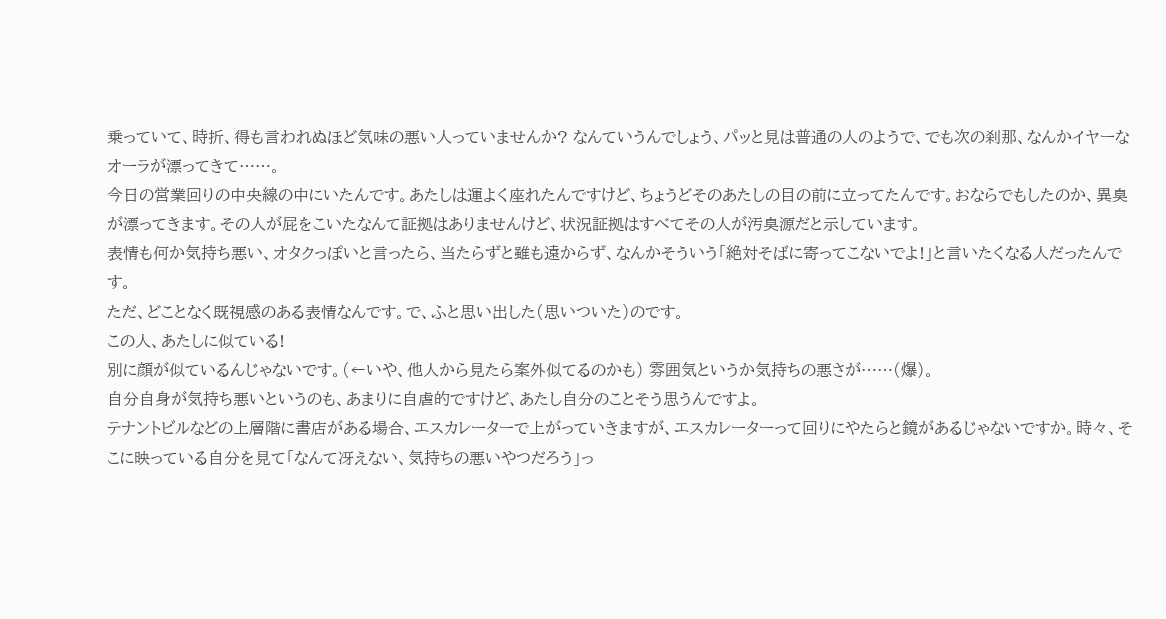乗っていて、時折、得も言われぬほど気味の悪い人っていませんか? なんていうんでしょう、パッと見は普通の人のようで、でも次の刹那、なんかイヤーなオーラが漂ってきて……。
今日の営業回りの中央線の中にいたんです。あたしは運よく座れたんですけど、ちょうどそのあたしの目の前に立ってたんです。おならでもしたのか、異臭が漂ってきます。その人が屁をこいたなんて証拠はありませんけど、状況証拠はすべてその人が汚臭源だと示しています。
表情も何か気持ち悪い、オタクっぽいと言ったら、当たらずと雖も遠からず、なんかそういう「絶対そばに寄ってこないでよ!」と言いたくなる人だったんです。
ただ、どことなく既視感のある表情なんです。で、ふと思い出した(思いついた)のです。
この人、あたしに似ている!
別に顔が似ているんじゃないです。(←いや、他人から見たら案外似てるのかも) 雰囲気というか気持ちの悪さが……(爆)。
自分自身が気持ち悪いというのも、あまりに自虐的ですけど、あたし自分のことそう思うんですよ。
テナントビルなどの上層階に書店がある場合、エスカレーターで上がっていきますが、エスカレーターって回りにやたらと鏡があるじゃないですか。時々、そこに映っている自分を見て「なんて冴えない、気持ちの悪いやつだろう」っ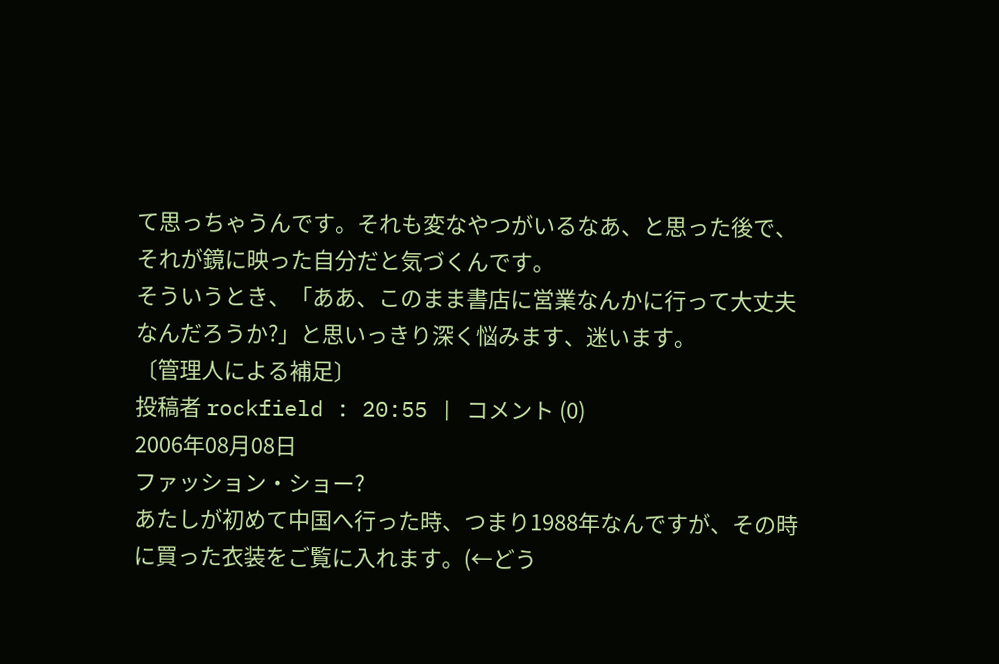て思っちゃうんです。それも変なやつがいるなあ、と思った後で、それが鏡に映った自分だと気づくんです。
そういうとき、「ああ、このまま書店に営業なんかに行って大丈夫なんだろうか?」と思いっきり深く悩みます、迷います。
〔管理人による補足〕
投稿者 rockfield : 20:55 | コメント (0)
2006年08月08日
ファッション・ショー?
あたしが初めて中国へ行った時、つまり1988年なんですが、その時に買った衣装をご覧に入れます。(←どう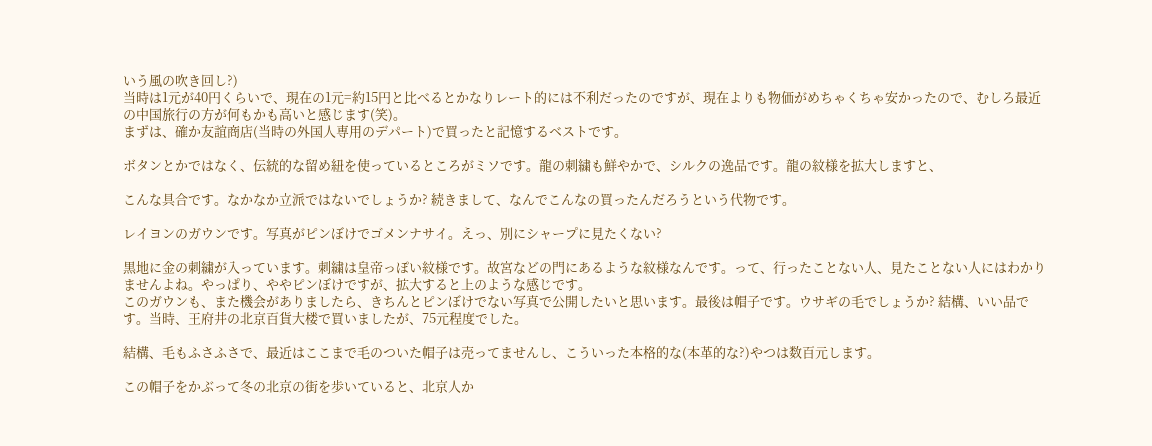いう風の吹き回し?)
当時は1元が40円くらいで、現在の1元=約15円と比べるとかなりレート的には不利だったのですが、現在よりも物価がめちゃくちゃ安かったので、むしろ最近の中国旅行の方が何もかも高いと感じます(笑)。
まずは、確か友誼商店(当時の外国人専用のデパート)で買ったと記憶するベストです。

ボタンとかではなく、伝統的な留め紐を使っているところがミソです。龍の刺繍も鮮やかで、シルクの逸品です。龍の紋様を拡大しますと、

こんな具合です。なかなか立派ではないでしょうか? 続きまして、なんでこんなの買ったんだろうという代物です。

レイヨンのガウンです。写真がピンぼけでゴメンナサイ。えっ、別にシャープに見たくない?

黒地に金の刺繍が入っています。刺繍は皇帝っぽい紋様です。故宮などの門にあるような紋様なんです。って、行ったことない人、見たことない人にはわかりませんよね。やっぱり、ややピンぼけですが、拡大すると上のような感じです。
このガウンも、また機会がありましたら、きちんとピンぼけでない写真で公開したいと思います。最後は帽子です。ウサギの毛でしょうか? 結構、いい品です。当時、王府井の北京百貨大楼で買いましたが、75元程度でした。

結構、毛もふさふさで、最近はここまで毛のついた帽子は売ってませんし、こういった本格的な(本革的な?)やつは数百元します。

この帽子をかぶって冬の北京の街を歩いていると、北京人か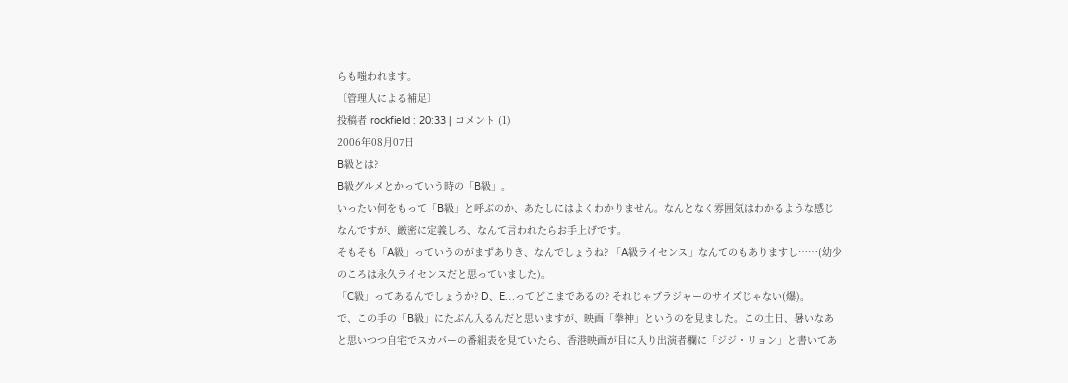らも嗤われます。
〔管理人による補足〕
投稿者 rockfield : 20:33 | コメント (1)
2006年08月07日
B級とは?
B級グルメとかっていう時の「B級」。
いったい何をもって「B級」と呼ぶのか、あたしにはよくわかりません。なんとなく雰囲気はわかるような感じなんですが、厳密に定義しろ、なんて言われたらお手上げです。
そもそも「A級」っていうのがまずありき、なんでしょうね? 「A級ライセンス」なんてのもありますし……(幼少のころは永久ライセンスだと思っていました)。
「C級」ってあるんでしょうか? D、E…ってどこまであるの? それじゃブラジャーのサイズじゃない(爆)。
で、この手の「B級」にたぶん入るんだと思いますが、映画「拳神」というのを見ました。この土日、暑いなあと思いつつ自宅でスカパーの番組表を見ていたら、香港映画が目に入り出演者欄に「ジジ・リョン」と書いてあ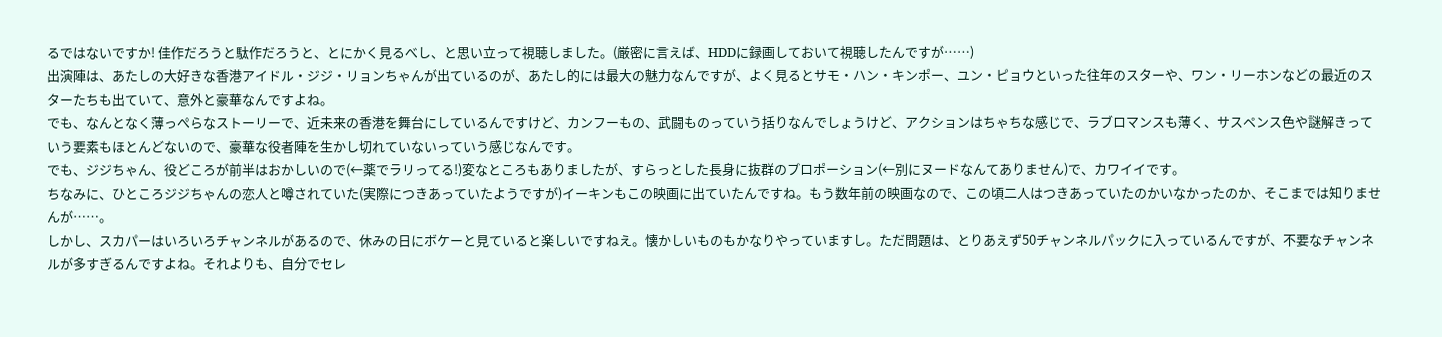るではないですか! 佳作だろうと駄作だろうと、とにかく見るべし、と思い立って視聴しました。(厳密に言えば、HDDに録画しておいて視聴したんですが……)
出演陣は、あたしの大好きな香港アイドル・ジジ・リョンちゃんが出ているのが、あたし的には最大の魅力なんですが、よく見るとサモ・ハン・キンポー、ユン・ピョウといった往年のスターや、ワン・リーホンなどの最近のスターたちも出ていて、意外と豪華なんですよね。
でも、なんとなく薄っぺらなストーリーで、近未来の香港を舞台にしているんですけど、カンフーもの、武闘ものっていう括りなんでしょうけど、アクションはちゃちな感じで、ラブロマンスも薄く、サスペンス色や謎解きっていう要素もほとんどないので、豪華な役者陣を生かし切れていないっていう感じなんです。
でも、ジジちゃん、役どころが前半はおかしいので(←薬でラリってる!)変なところもありましたが、すらっとした長身に抜群のプロポーション(←別にヌードなんてありません)で、カワイイです。
ちなみに、ひところジジちゃんの恋人と噂されていた(実際につきあっていたようですが)イーキンもこの映画に出ていたんですね。もう数年前の映画なので、この頃二人はつきあっていたのかいなかったのか、そこまでは知りませんが……。
しかし、スカパーはいろいろチャンネルがあるので、休みの日にボケーと見ていると楽しいですねえ。懐かしいものもかなりやっていますし。ただ問題は、とりあえず50チャンネルパックに入っているんですが、不要なチャンネルが多すぎるんですよね。それよりも、自分でセレ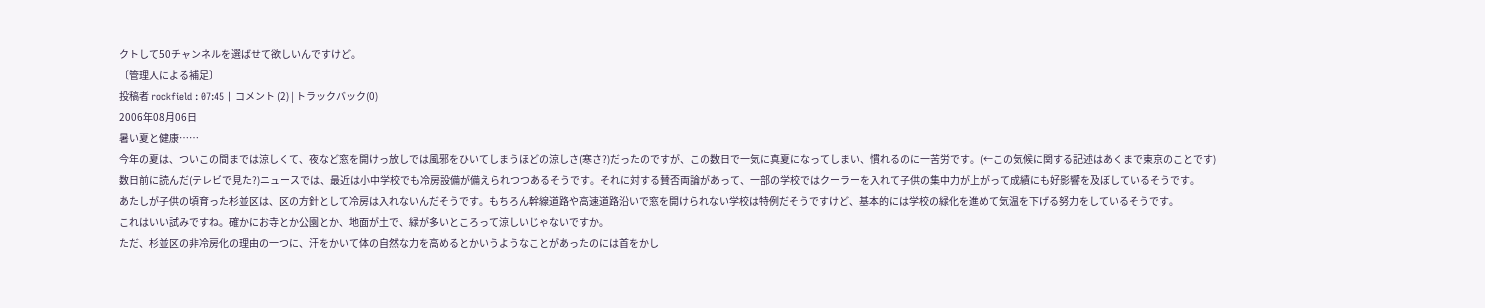クトして50チャンネルを選ばせて欲しいんですけど。
〔管理人による補足〕
投稿者 rockfield : 07:45 | コメント (2) | トラックバック(0)
2006年08月06日
暑い夏と健康……
今年の夏は、ついこの間までは涼しくて、夜など窓を開けっ放しでは風邪をひいてしまうほどの涼しさ(寒さ?)だったのですが、この数日で一気に真夏になってしまい、慣れるのに一苦労です。(←この気候に関する記述はあくまで東京のことです)
数日前に読んだ(テレビで見た?)ニュースでは、最近は小中学校でも冷房設備が備えられつつあるそうです。それに対する賛否両論があって、一部の学校ではクーラーを入れて子供の集中力が上がって成績にも好影響を及ぼしているそうです。
あたしが子供の頃育った杉並区は、区の方針として冷房は入れないんだそうです。もちろん幹線道路や高速道路沿いで窓を開けられない学校は特例だそうですけど、基本的には学校の緑化を進めて気温を下げる努力をしているそうです。
これはいい試みですね。確かにお寺とか公園とか、地面が土で、緑が多いところって涼しいじゃないですか。
ただ、杉並区の非冷房化の理由の一つに、汗をかいて体の自然な力を高めるとかいうようなことがあったのには首をかし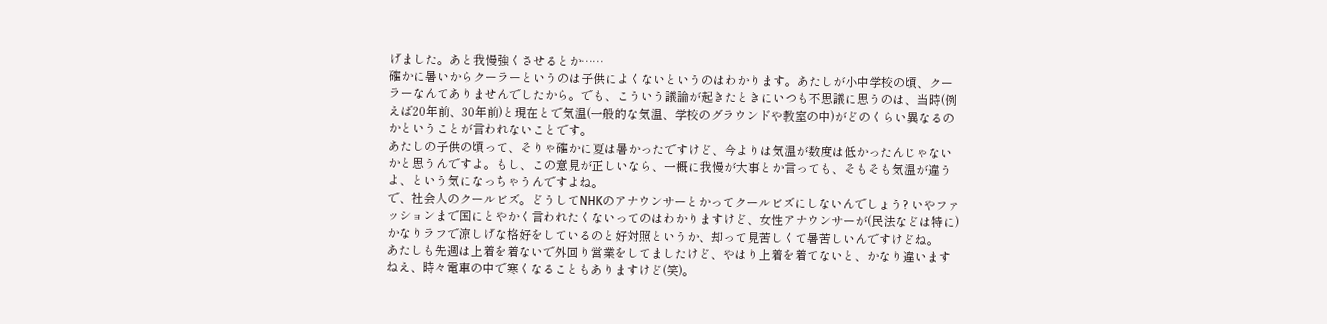げました。あと我慢強くさせるとか……
確かに暑いからクーラーというのは子供によくないというのはわかります。あたしが小中学校の頃、クーラーなんてありませんでしたから。でも、こういう議論が起きたときにいつも不思議に思うのは、当時(例えば20年前、30年前)と現在とで気温(一般的な気温、学校のグラウンドや教室の中)がどのくらい異なるのかということが言われないことです。
あたしの子供の頃って、そりゃ確かに夏は暑かったですけど、今よりは気温が数度は低かったんじゃないかと思うんですよ。もし、この意見が正しいなら、一概に我慢が大事とか言っても、そもそも気温が違うよ、という気になっちゃうんですよね。
で、社会人のクールビズ。どうしてNHKのアナウンサーとかってクールビズにしないんでしょう? いやファッションまで国にとやかく言われたくないってのはわかりますけど、女性アナウンサーが(民法などは特に)かなりラフで涼しげな格好をしているのと好対照というか、却って見苦しくて暑苦しいんですけどね。
あたしも先週は上着を着ないで外回り営業をしてましたけど、やはり上着を着てないと、かなり違いますねえ、時々電車の中で寒くなることもありますけど(笑)。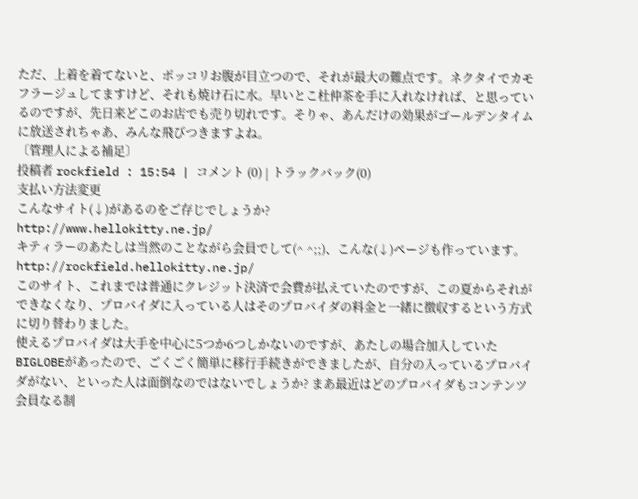ただ、上着を着てないと、ポッコリお腹が目立つので、それが最大の難点です。ネクタイでカモフラージュしてますけど、それも焼け石に水。早いとこ杜仲茶を手に入れなければ、と思っているのですが、先日来どこのお店でも売り切れです。そりゃ、あんだけの効果がゴールデンタイムに放送されちゃあ、みんな飛びつきますよね。
〔管理人による補足〕
投稿者 rockfield : 15:54 | コメント (0) | トラックバック(0)
支払い方法変更
こんなサイト(↓)があるのをご存じでしょうか?
http://www.hellokitty.ne.jp/
キティラーのあたしは当然のことながら会員でして(^ ^;;)、こんな(↓)ページも作っています。
http://rockfield.hellokitty.ne.jp/
このサイト、これまでは普通にクレジット決済で会費が払えていたのですが、この夏からそれができなくなり、プロバイダに入っている人はそのプロバイダの料金と一緒に徴収するという方式に切り替わりました。
使えるプロバイダは大手を中心に5つか6つしかないのですが、あたしの場合加入していたBIGLOBEがあったので、ごくごく簡単に移行手続きができましたが、自分の入っているプロバイダがない、といった人は面倒なのではないでしょうか? まあ最近はどのプロバイダもコンテンツ会員なる制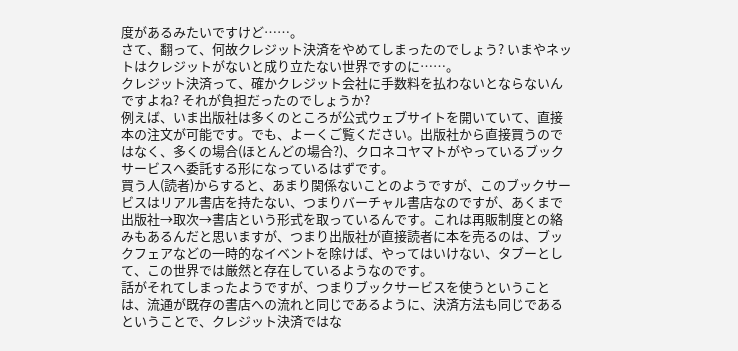度があるみたいですけど……。
さて、翻って、何故クレジット決済をやめてしまったのでしょう? いまやネットはクレジットがないと成り立たない世界ですのに……。
クレジット決済って、確かクレジット会社に手数料を払わないとならないんですよね? それが負担だったのでしょうか?
例えば、いま出版社は多くのところが公式ウェブサイトを開いていて、直接本の注文が可能です。でも、よーくご覧ください。出版社から直接買うのではなく、多くの場合(ほとんどの場合?)、クロネコヤマトがやっているブックサービスへ委託する形になっているはずです。
買う人(読者)からすると、あまり関係ないことのようですが、このブックサービスはリアル書店を持たない、つまりバーチャル書店なのですが、あくまで出版社→取次→書店という形式を取っているんです。これは再販制度との絡みもあるんだと思いますが、つまり出版社が直接読者に本を売るのは、ブックフェアなどの一時的なイベントを除けば、やってはいけない、タブーとして、この世界では厳然と存在しているようなのです。
話がそれてしまったようですが、つまりブックサービスを使うということは、流通が既存の書店への流れと同じであるように、決済方法も同じであるということで、クレジット決済ではな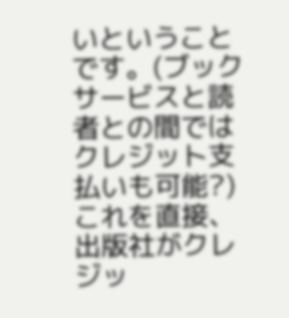いということです。(ブックサービスと読者との間ではクレジット支払いも可能?)
これを直接、出版社がクレジッ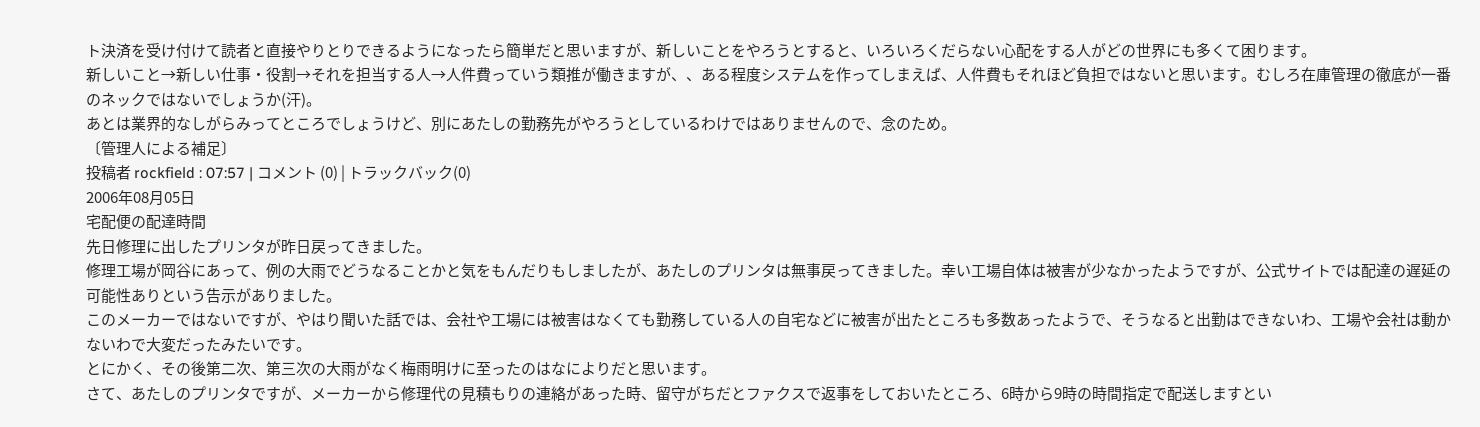ト決済を受け付けて読者と直接やりとりできるようになったら簡単だと思いますが、新しいことをやろうとすると、いろいろくだらない心配をする人がどの世界にも多くて困ります。
新しいこと→新しい仕事・役割→それを担当する人→人件費っていう類推が働きますが、、ある程度システムを作ってしまえば、人件費もそれほど負担ではないと思います。むしろ在庫管理の徹底が一番のネックではないでしょうか(汗)。
あとは業界的なしがらみってところでしょうけど、別にあたしの勤務先がやろうとしているわけではありませんので、念のため。
〔管理人による補足〕
投稿者 rockfield : 07:57 | コメント (0) | トラックバック(0)
2006年08月05日
宅配便の配達時間
先日修理に出したプリンタが昨日戻ってきました。
修理工場が岡谷にあって、例の大雨でどうなることかと気をもんだりもしましたが、あたしのプリンタは無事戻ってきました。幸い工場自体は被害が少なかったようですが、公式サイトでは配達の遅延の可能性ありという告示がありました。
このメーカーではないですが、やはり聞いた話では、会社や工場には被害はなくても勤務している人の自宅などに被害が出たところも多数あったようで、そうなると出勤はできないわ、工場や会社は動かないわで大変だったみたいです。
とにかく、その後第二次、第三次の大雨がなく梅雨明けに至ったのはなによりだと思います。
さて、あたしのプリンタですが、メーカーから修理代の見積もりの連絡があった時、留守がちだとファクスで返事をしておいたところ、6時から9時の時間指定で配送しますとい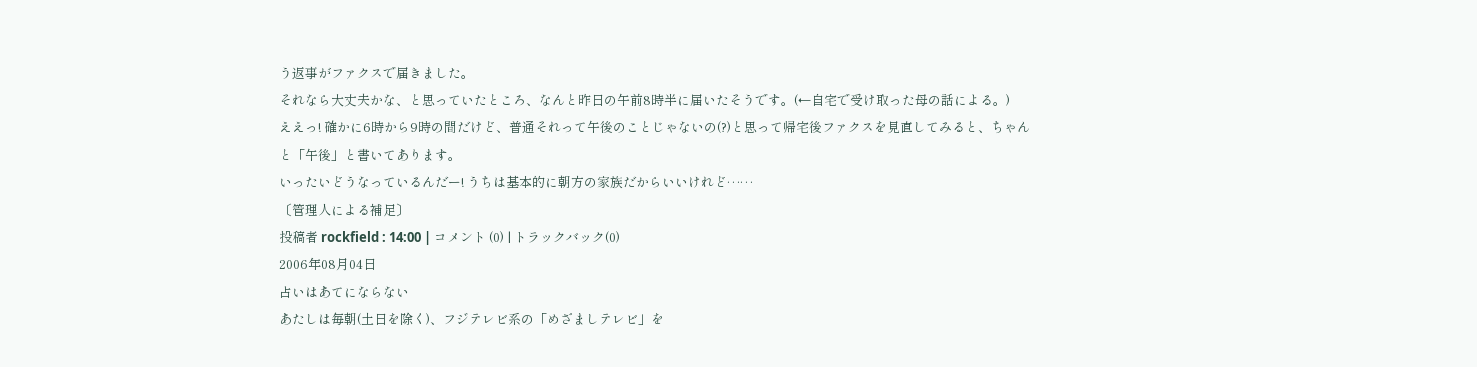う返事がファクスで届きました。
それなら大丈夫かな、と思っていたところ、なんと昨日の午前8時半に届いたそうです。(←自宅で受け取った母の話による。)
ええっ! 確かに6時から9時の間だけど、普通それって午後のことじゃないの(?)と思って帰宅後ファクスを見直してみると、ちゃんと「午後」と書いてあります。
いったいどうなっているんだー! うちは基本的に朝方の家族だからいいけれど……
〔管理人による補足〕
投稿者 rockfield : 14:00 | コメント (0) | トラックバック(0)
2006年08月04日
占いはあてにならない
あたしは毎朝(土日を除く)、フジテレビ系の「めざましテレビ」を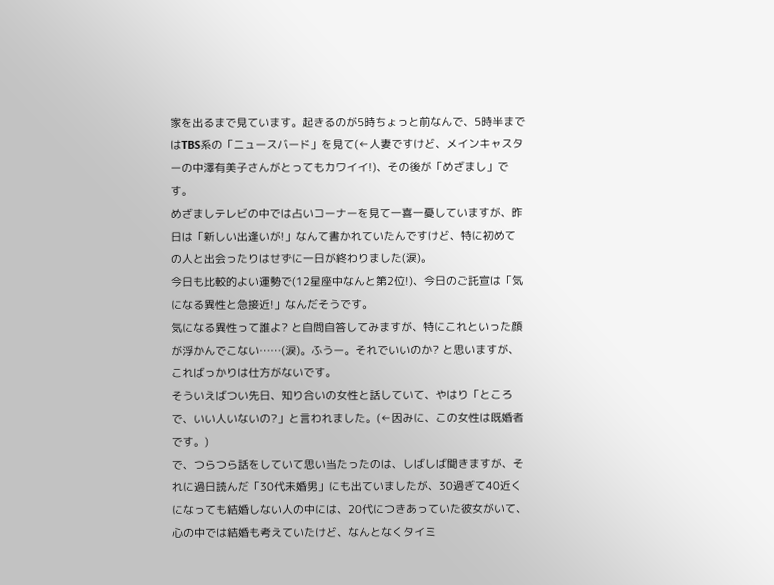家を出るまで見ています。起きるのが5時ちょっと前なんで、5時半まではTBS系の「ニュースバード」を見て(←人妻ですけど、メインキャスターの中澤有美子さんがとってもカワイイ!)、その後が「めざまし」です。
めざましテレビの中では占いコーナーを見て一喜一憂していますが、昨日は「新しい出逢いが!」なんて書かれていたんですけど、特に初めての人と出会ったりはせずに一日が終わりました(涙)。
今日も比較的よい運勢で(12星座中なんと第2位!)、今日のご託宣は「気になる異性と急接近!」なんだそうです。
気になる異性って誰よ? と自問自答してみますが、特にこれといった顔が浮かんでこない……(涙)。ふうー。それでいいのか? と思いますが、こればっかりは仕方がないです。
そういえばつい先日、知り合いの女性と話していて、やはり「ところで、いい人いないの?」と言われました。(←因みに、この女性は既婚者です。)
で、つらつら話をしていて思い当たったのは、しばしば聞きますが、それに過日読んだ「30代未婚男」にも出ていましたが、30過ぎて40近くになっても結婚しない人の中には、20代につきあっていた彼女がいて、心の中では結婚も考えていたけど、なんとなくタイミ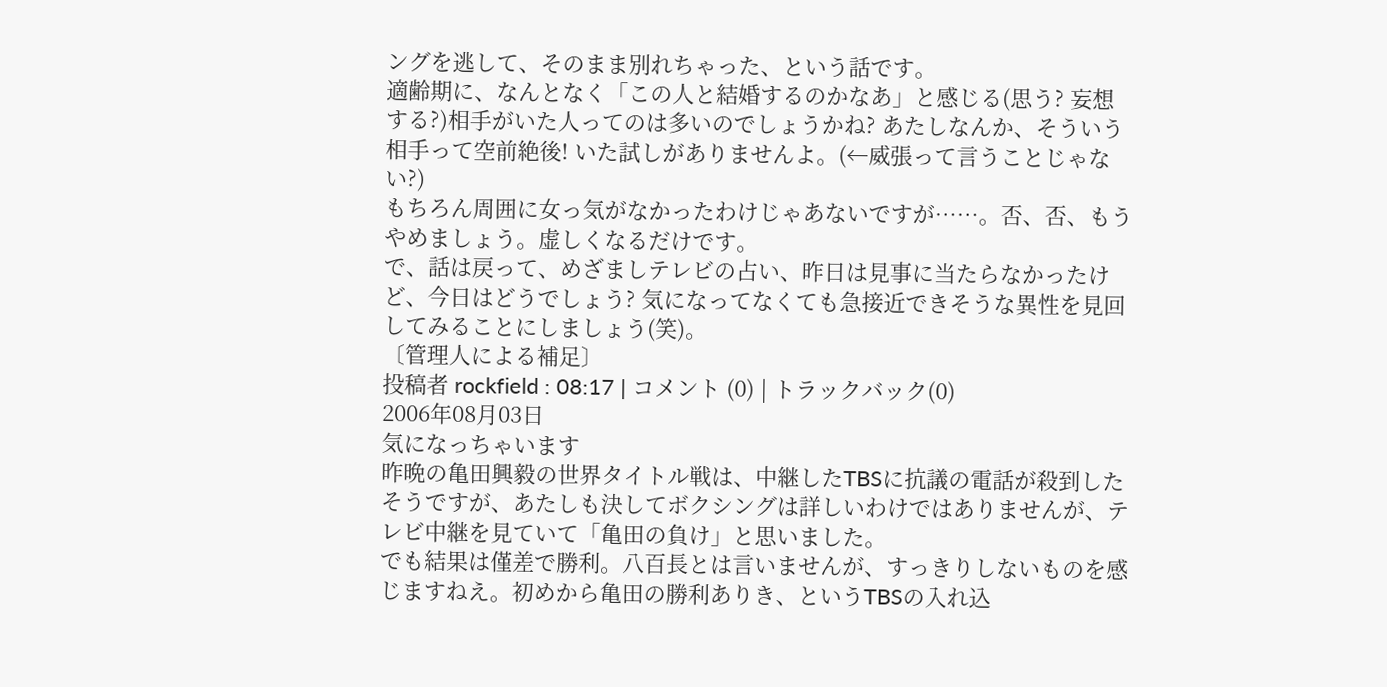ングを逃して、そのまま別れちゃった、という話です。
適齢期に、なんとなく「この人と結婚するのかなあ」と感じる(思う? 妄想する?)相手がいた人ってのは多いのでしょうかね? あたしなんか、そういう相手って空前絶後! いた試しがありませんよ。(←威張って言うことじゃない?)
もちろん周囲に女っ気がなかったわけじゃあないですが……。否、否、もうやめましょう。虚しくなるだけです。
で、話は戻って、めざましテレビの占い、昨日は見事に当たらなかったけど、今日はどうでしょう? 気になってなくても急接近できそうな異性を見回してみることにしましょう(笑)。
〔管理人による補足〕
投稿者 rockfield : 08:17 | コメント (0) | トラックバック(0)
2006年08月03日
気になっちゃいます
昨晩の亀田興毅の世界タイトル戦は、中継したTBSに抗議の電話が殺到したそうですが、あたしも決してボクシングは詳しいわけではありませんが、テレビ中継を見ていて「亀田の負け」と思いました。
でも結果は僅差で勝利。八百長とは言いませんが、すっきりしないものを感じますねえ。初めから亀田の勝利ありき、というTBSの入れ込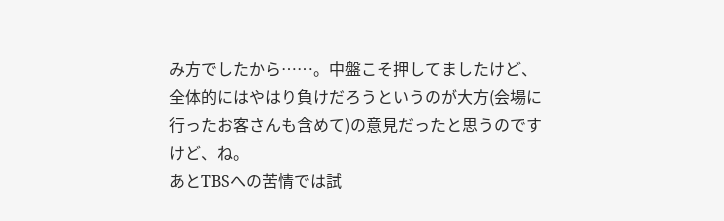み方でしたから……。中盤こそ押してましたけど、全体的にはやはり負けだろうというのが大方(会場に行ったお客さんも含めて)の意見だったと思うのですけど、ね。
あとTBSへの苦情では試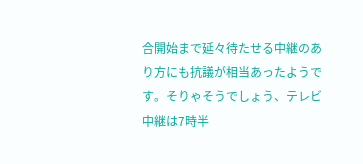合開始まで延々待たせる中継のあり方にも抗議が相当あったようです。そりゃそうでしょう、テレビ中継は7時半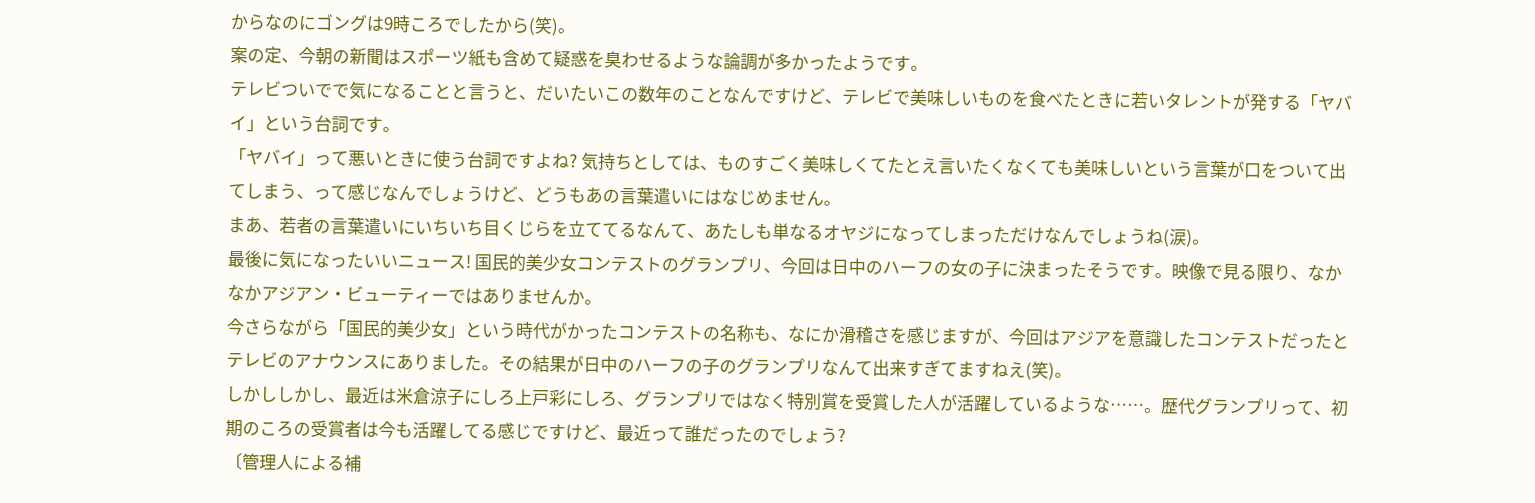からなのにゴングは9時ころでしたから(笑)。
案の定、今朝の新聞はスポーツ紙も含めて疑惑を臭わせるような論調が多かったようです。
テレビついでで気になることと言うと、だいたいこの数年のことなんですけど、テレビで美味しいものを食べたときに若いタレントが発する「ヤバイ」という台詞です。
「ヤバイ」って悪いときに使う台詞ですよね? 気持ちとしては、ものすごく美味しくてたとえ言いたくなくても美味しいという言葉が口をついて出てしまう、って感じなんでしょうけど、どうもあの言葉遣いにはなじめません。
まあ、若者の言葉遣いにいちいち目くじらを立ててるなんて、あたしも単なるオヤジになってしまっただけなんでしょうね(涙)。
最後に気になったいいニュース! 国民的美少女コンテストのグランプリ、今回は日中のハーフの女の子に決まったそうです。映像で見る限り、なかなかアジアン・ビューティーではありませんか。
今さらながら「国民的美少女」という時代がかったコンテストの名称も、なにか滑稽さを感じますが、今回はアジアを意識したコンテストだったとテレビのアナウンスにありました。その結果が日中のハーフの子のグランプリなんて出来すぎてますねえ(笑)。
しかししかし、最近は米倉涼子にしろ上戸彩にしろ、グランプリではなく特別賞を受賞した人が活躍しているような……。歴代グランプリって、初期のころの受賞者は今も活躍してる感じですけど、最近って誰だったのでしょう?
〔管理人による補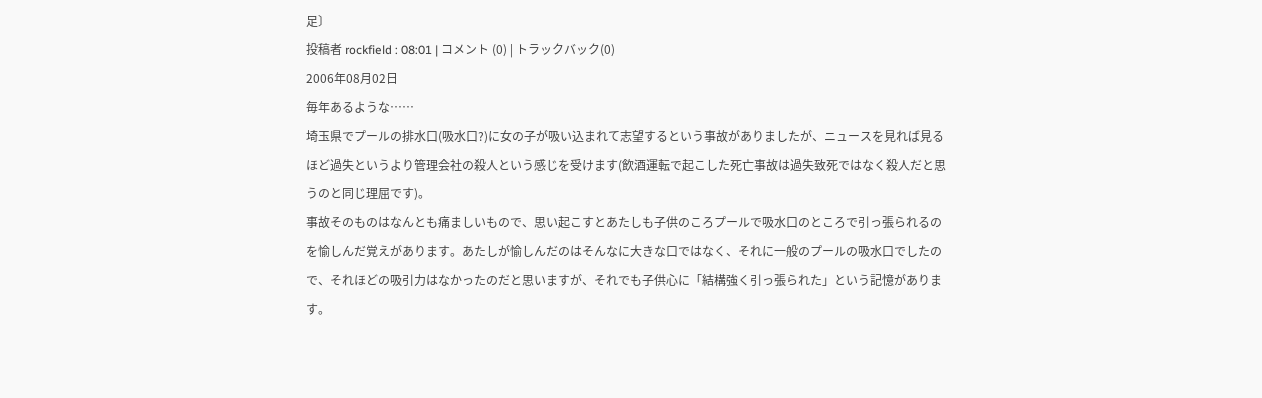足〕
投稿者 rockfield : 08:01 | コメント (0) | トラックバック(0)
2006年08月02日
毎年あるような……
埼玉県でプールの排水口(吸水口?)に女の子が吸い込まれて志望するという事故がありましたが、ニュースを見れば見るほど過失というより管理会社の殺人という感じを受けます(飲酒運転で起こした死亡事故は過失致死ではなく殺人だと思うのと同じ理屈です)。
事故そのものはなんとも痛ましいもので、思い起こすとあたしも子供のころプールで吸水口のところで引っ張られるのを愉しんだ覚えがあります。あたしが愉しんだのはそんなに大きな口ではなく、それに一般のプールの吸水口でしたので、それほどの吸引力はなかったのだと思いますが、それでも子供心に「結構強く引っ張られた」という記憶があります。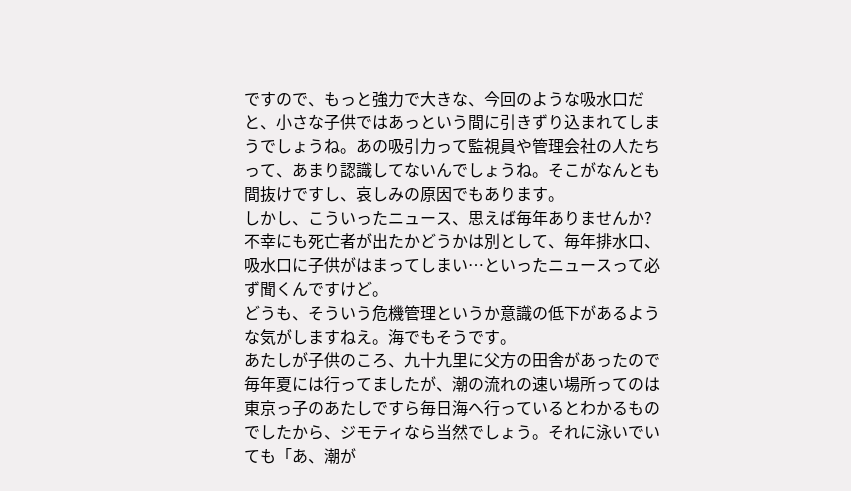ですので、もっと強力で大きな、今回のような吸水口だと、小さな子供ではあっという間に引きずり込まれてしまうでしょうね。あの吸引力って監視員や管理会社の人たちって、あまり認識してないんでしょうね。そこがなんとも間抜けですし、哀しみの原因でもあります。
しかし、こういったニュース、思えば毎年ありませんか? 不幸にも死亡者が出たかどうかは別として、毎年排水口、吸水口に子供がはまってしまい…といったニュースって必ず聞くんですけど。
どうも、そういう危機管理というか意識の低下があるような気がしますねえ。海でもそうです。
あたしが子供のころ、九十九里に父方の田舎があったので毎年夏には行ってましたが、潮の流れの速い場所ってのは東京っ子のあたしですら毎日海へ行っているとわかるものでしたから、ジモティなら当然でしょう。それに泳いでいても「あ、潮が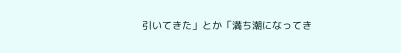引いてきた」とか「満ち潮になってき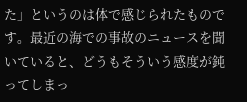た」というのは体で感じられたものです。最近の海での事故のニュースを聞いていると、どうもそういう感度が鈍ってしまっ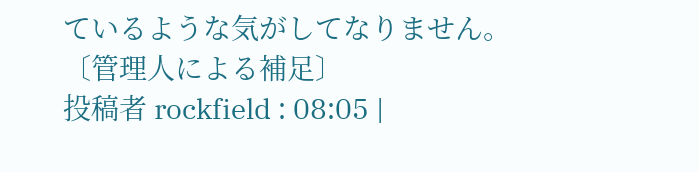ているような気がしてなりません。
〔管理人による補足〕
投稿者 rockfield : 08:05 |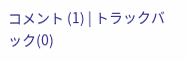コメント (1) | トラックバック(0)